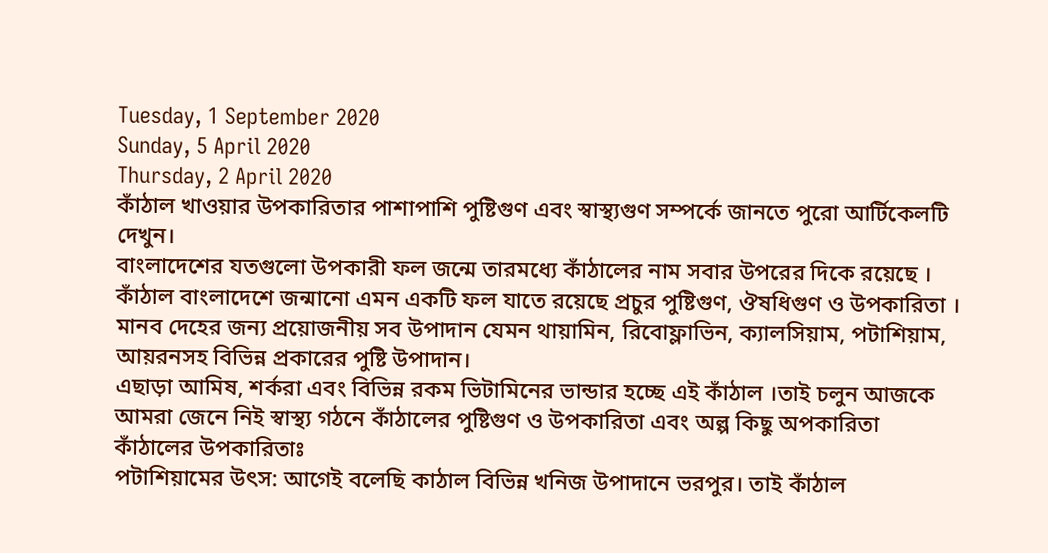Tuesday, 1 September 2020
Sunday, 5 April 2020
Thursday, 2 April 2020
কাঁঠাল খাওয়ার উপকারিতার পাশাপাশি পুষ্টিগুণ এবং স্বাস্থ্যগুণ সম্পর্কে জানতে পুরো আর্টিকেলটি দেখুন।
বাংলাদেশের যতগুলো উপকারী ফল জন্মে তারমধ্যে কাঁঠালের নাম সবার উপরের দিকে রয়েছে । কাঁঠাল বাংলাদেশে জন্মানো এমন একটি ফল যাতে রয়েছে প্রচুর পুষ্টিগুণ, ঔষধিগুণ ও উপকারিতা । মানব দেহের জন্য প্রয়োজনীয় সব উপাদান যেমন থায়ামিন, রিবোফ্লাভিন, ক্যালসিয়াম, পটাশিয়াম, আয়রনসহ বিভিন্ন প্রকারের পুষ্টি উপাদান।
এছাড়া আমিষ, শর্করা এবং বিভিন্ন রকম ভিটামিনের ভান্ডার হচ্ছে এই কাঁঠাল ।তাই চলুন আজকে আমরা জেনে নিই স্বাস্থ্য গঠনে কাঁঠালের পুষ্টিগুণ ও উপকারিতা এবং অল্প কিছু অপকারিতা
কাঁঠালের উপকারিতাঃ
পটাশিয়ামের উৎস: আগেই বলেছি কাঠাল বিভিন্ন খনিজ উপাদানে ভরপুর। তাই কাঁঠাল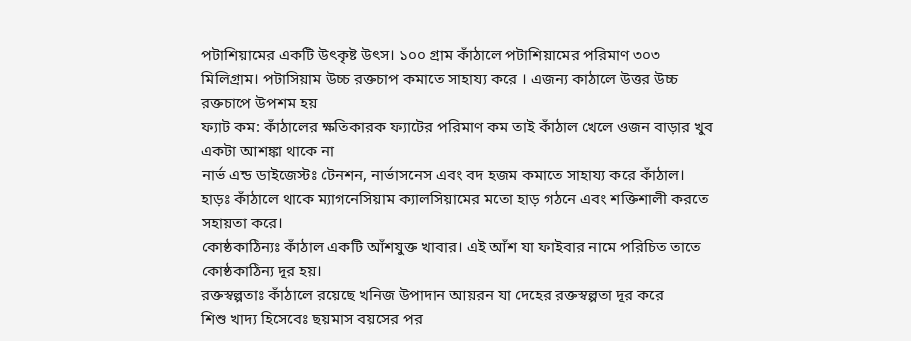পটাশিয়ামের একটি উৎকৃষ্ট উৎস। ১০০ গ্রাম কাঁঠালে পটাশিয়ামের পরিমাণ ৩০৩ মিলিগ্রাম। পটাসিয়াম উচ্চ রক্তচাপ কমাতে সাহায্য করে । এজন্য কাঠালে উত্তর উচ্চ রক্তচাপে উপশম হয়
ফ্যাট কম: কাঁঠালের ক্ষতিকারক ফ্যাটের পরিমাণ কম তাই কাঁঠাল খেলে ওজন বাড়ার খুব একটা আশঙ্কা থাকে না
নার্ভ এন্ড ডাইজেস্টঃ টেনশন, নার্ভাসনেস এবং বদ হজম কমাতে সাহায্য করে কাঁঠাল।
হাড়ঃ কাঁঠালে থাকে ম্যাগনেসিয়াম ক্যালসিয়ামের মতো হাড় গঠনে এবং শক্তিশালী করতে সহায়তা করে।
কোষ্ঠকাঠিন্যঃ কাঁঠাল একটি আঁশযুক্ত খাবার। এই আঁশ যা ফাইবার নামে পরিচিত তাতে কোষ্ঠকাঠিন্য দূর হয়।
রক্তস্বল্পতাঃ কাঁঠালে রয়েছে খনিজ উপাদান আয়রন যা দেহের রক্তস্বল্পতা দূর করে
শিশু খাদ্য হিসেবেঃ ছয়মাস বয়সের পর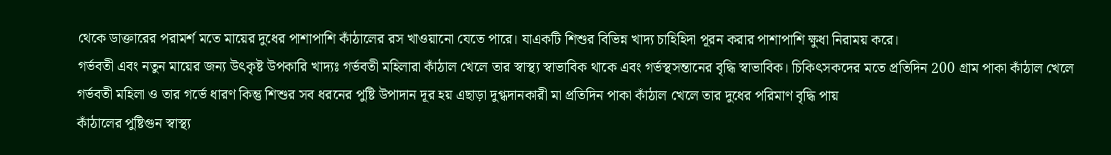থেকে ডাক্তারের পরামর্শ মতে মায়ের দুধের পাশাপাশি কাঁঠালের রস খাওয়ানো যেতে পারে। যাএকটি শিশুর বিভিন্ন খাদ্য চাহিহিদা পূরন করার পাশাপাশি ক্ষুধা নিরাময় করে।
গর্ভবতী এবং নতুন মায়ের জন্য উৎকৃষ্ট উপকারি খাদ্যঃ গর্ভবতী মহিলারা কাঁঠাল খেলে তার স্বাস্থ্য স্বাভাবিক থাকে এবং গর্ভস্থসন্তানের বৃদ্ধি স্বাভাবিক। চিকিৎসকদের মতে প্রতিদিন 200 গ্রাম পাকা কাঁঠাল খেলে গর্ভবতী মহিলা ও তার গর্ভে ধারণ কিন্তু শিশুর সব ধরনের পুষ্টি উপাদান দূর হয় এছাড়া দুগ্ধদানকারী মা প্রতিদিন পাকা কাঁঠাল খেলে তার দুধের পরিমাণ বৃদ্ধি পায়
কাঁঠালের পুষ্টিগুন স্বাস্থ্য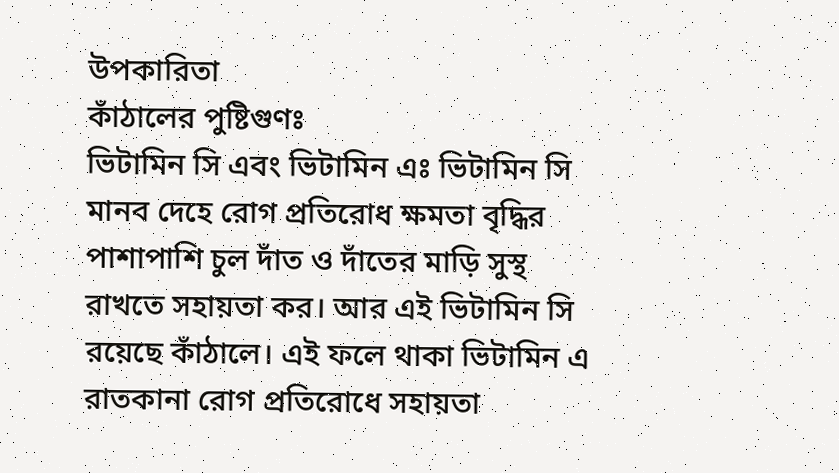উপকারিতা
কাঁঠালের পুষ্টিগুণঃ
ভিটামিন সি এবং ভিটামিন এঃ ভিটামিন সি মানব দেহে রোগ প্রতিরোধ ক্ষমতা বৃদ্ধির পাশাপাশি চুল দাঁত ও দাঁতের মাড়ি সুস্থ রাখতে সহায়তা কর। আর এই ভিটামিন সি রয়েছে কাঁঠালে। এই ফলে থাকা ভিটামিন এ রাতকানা রোগ প্রতিরোধে সহায়তা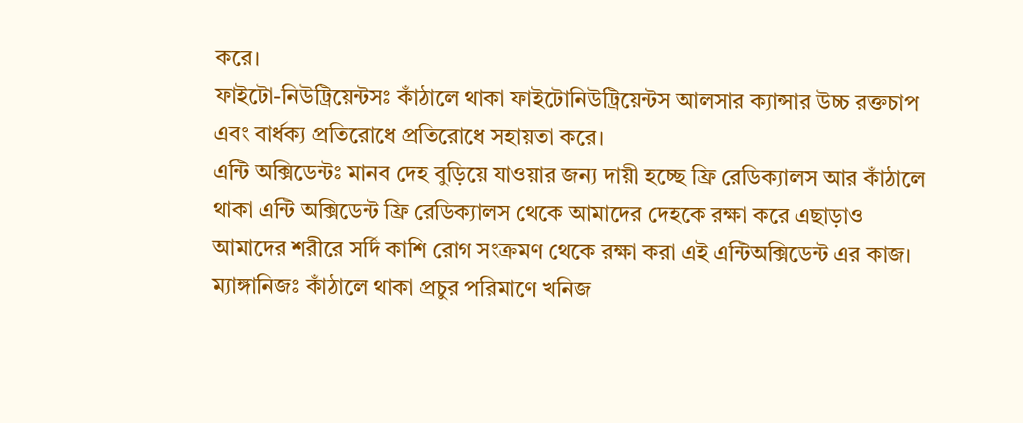করে।
ফাইটো-নিউট্রিয়েন্টসঃ কাঁঠালে থাকা ফাইটোনিউট্রিয়েন্টস আলসার ক্যান্সার উচ্চ রক্তচাপ এবং বার্ধক্য প্রতিরোধে প্রতিরোধে সহায়তা করে।
এন্টি অক্সিডেন্টঃ মানব দেহ বুড়িয়ে যাওয়ার জন্য দায়ী হচ্ছে ফ্রি রেডিক্যালস আর কাঁঠালে থাকা এন্টি অক্সিডেন্ট ফ্রি রেডিক্যালস থেকে আমাদের দেহকে রক্ষা করে এছাড়াও আমাদের শরীরে সর্দি কাশি রোগ সংক্রমণ থেকে রক্ষা করা এই এন্টিঅক্সিডেন্ট এর কাজ।
ম্যাঙ্গানিজঃ কাঁঠালে থাকা প্রচুর পরিমাণে খনিজ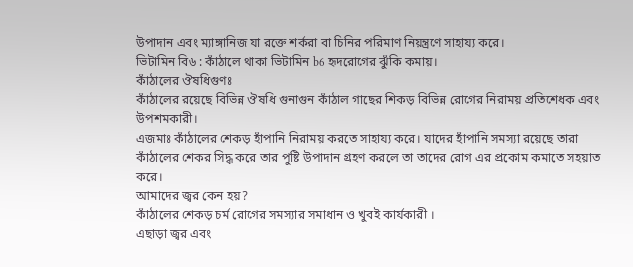উপাদান এবং ম্যাঙ্গানিজ যা রক্তে শর্করা বা চিনির পরিমাণ নিয়ন্ত্রণে সাহায্য করে।
ভিটামিন বি৬ : কাঁঠালে থাকা ভিটামিন b6 হৃদরোগের ঝুঁকি কমায়।
কাঁঠালের ঔষধিগুণঃ
কাঁঠালের রয়েছে বিভিন্ন ঔষধি গুনাগুন কাঁঠাল গাছের শিকড় বিভিন্ন রোগের নিরাময় প্রতিশেধক এবং উপশমকারী।
এজমাঃ কাঁঠালের শেকড় হাঁপানি নিরাময় করতে সাহায্য করে। যাদের হাঁপানি সমস্যা রয়েছে তারা কাঁঠালের শেকর সিদ্ধ করে তার পুষ্টি উপাদান গ্রহণ করলে তা তাদের রোগ এর প্রকোম কমাতে সহয়াত করে।
আমাদের জ্বর কেন হয়?
কাঁঠালের শেকড় চর্ম রোগের সমস্যার সমাধান ও খুবই কার্যকারী ।
এছাড়া জ্বর এবং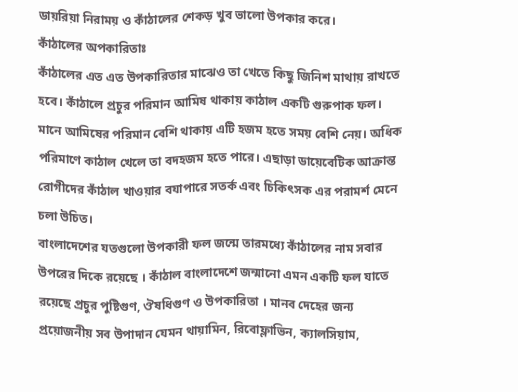ডায়রিয়া নিরাময় ও কাঁঠালের শেকড় খুব ভালো উপকার করে।
কাঁঠালের অপকারিতাঃ
কাঁঠালের এত এত উপকারিতার মাঝেও তা খেতে কিছু জিনিশ মাথায় রাখতে হবে। কাঁঠালে প্রচুর পরিমান আমিষ থাকায় কাঠাল একটি গুরুপাক ফল। মানে আমিষের পরিমান বেশি থাকায় এটি হজম হতে সময় বেশি নেয়। অধিক পরিমাণে কাঠাল খেলে তা বদহজম হতে পারে। এছাড়া ডায়েবেটিক আক্রান্ত রোগীদের কাঁঠাল খাওয়ার বযাপারে সতর্ক এবং চিকিৎসক এর পরামর্শ মেনে চলা উচিত।
বাংলাদেশের যতগুলো উপকারী ফল জন্মে তারমধ্যে কাঁঠালের নাম সবার উপরের দিকে রয়েছে । কাঁঠাল বাংলাদেশে জন্মানো এমন একটি ফল যাতে রয়েছে প্রচুর পুষ্টিগুণ, ঔষধিগুণ ও উপকারিতা । মানব দেহের জন্য প্রয়োজনীয় সব উপাদান যেমন থায়ামিন, রিবোফ্লাভিন, ক্যালসিয়াম,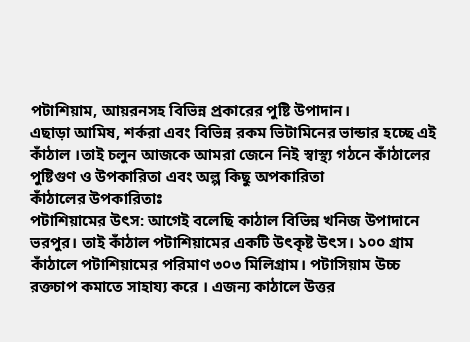পটাশিয়াম, আয়রনসহ বিভিন্ন প্রকারের পুষ্টি উপাদান।
এছাড়া আমিষ, শর্করা এবং বিভিন্ন রকম ভিটামিনের ভান্ডার হচ্ছে এই কাঁঠাল ।তাই চলুন আজকে আমরা জেনে নিই স্বাস্থ্য গঠনে কাঁঠালের পুষ্টিগুণ ও উপকারিতা এবং অল্প কিছু অপকারিতা
কাঁঠালের উপকারিতাঃ
পটাশিয়ামের উৎস: আগেই বলেছি কাঠাল বিভিন্ন খনিজ উপাদানে ভরপুর। তাই কাঁঠাল পটাশিয়ামের একটি উৎকৃষ্ট উৎস। ১০০ গ্রাম কাঁঠালে পটাশিয়ামের পরিমাণ ৩০৩ মিলিগ্রাম। পটাসিয়াম উচ্চ রক্তচাপ কমাতে সাহায্য করে । এজন্য কাঠালে উত্তর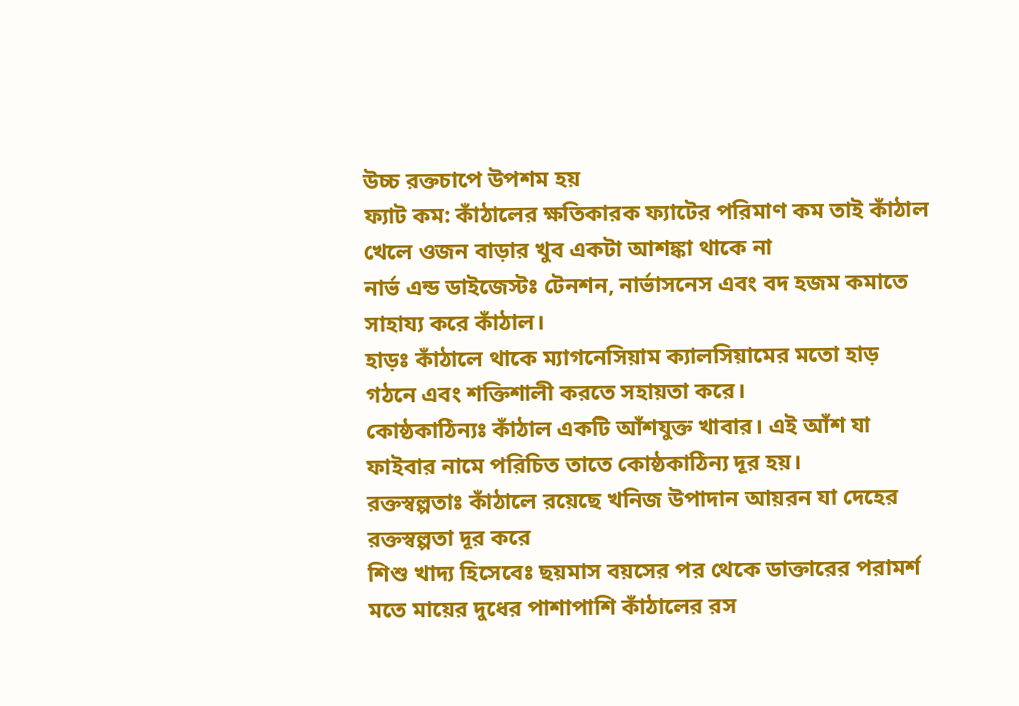উচ্চ রক্তচাপে উপশম হয়
ফ্যাট কম: কাঁঠালের ক্ষতিকারক ফ্যাটের পরিমাণ কম তাই কাঁঠাল খেলে ওজন বাড়ার খুব একটা আশঙ্কা থাকে না
নার্ভ এন্ড ডাইজেস্টঃ টেনশন, নার্ভাসনেস এবং বদ হজম কমাতে সাহায্য করে কাঁঠাল।
হাড়ঃ কাঁঠালে থাকে ম্যাগনেসিয়াম ক্যালসিয়ামের মতো হাড় গঠনে এবং শক্তিশালী করতে সহায়তা করে।
কোষ্ঠকাঠিন্যঃ কাঁঠাল একটি আঁশযুক্ত খাবার। এই আঁশ যা ফাইবার নামে পরিচিত তাতে কোষ্ঠকাঠিন্য দূর হয়।
রক্তস্বল্পতাঃ কাঁঠালে রয়েছে খনিজ উপাদান আয়রন যা দেহের রক্তস্বল্পতা দূর করে
শিশু খাদ্য হিসেবেঃ ছয়মাস বয়সের পর থেকে ডাক্তারের পরামর্শ মতে মায়ের দুধের পাশাপাশি কাঁঠালের রস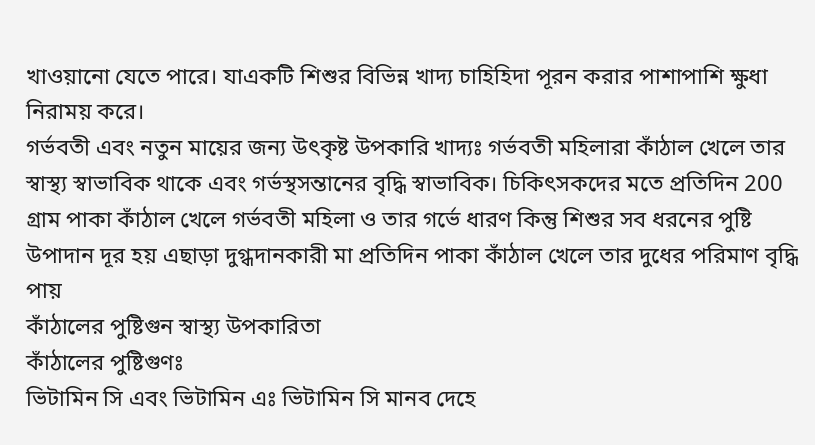খাওয়ানো যেতে পারে। যাএকটি শিশুর বিভিন্ন খাদ্য চাহিহিদা পূরন করার পাশাপাশি ক্ষুধা নিরাময় করে।
গর্ভবতী এবং নতুন মায়ের জন্য উৎকৃষ্ট উপকারি খাদ্যঃ গর্ভবতী মহিলারা কাঁঠাল খেলে তার স্বাস্থ্য স্বাভাবিক থাকে এবং গর্ভস্থসন্তানের বৃদ্ধি স্বাভাবিক। চিকিৎসকদের মতে প্রতিদিন 200 গ্রাম পাকা কাঁঠাল খেলে গর্ভবতী মহিলা ও তার গর্ভে ধারণ কিন্তু শিশুর সব ধরনের পুষ্টি উপাদান দূর হয় এছাড়া দুগ্ধদানকারী মা প্রতিদিন পাকা কাঁঠাল খেলে তার দুধের পরিমাণ বৃদ্ধি পায়
কাঁঠালের পুষ্টিগুন স্বাস্থ্য উপকারিতা
কাঁঠালের পুষ্টিগুণঃ
ভিটামিন সি এবং ভিটামিন এঃ ভিটামিন সি মানব দেহে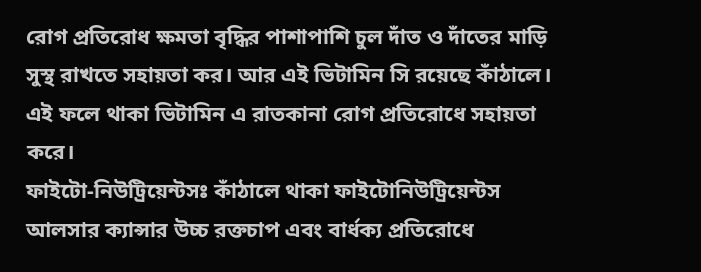রোগ প্রতিরোধ ক্ষমতা বৃদ্ধির পাশাপাশি চুল দাঁত ও দাঁতের মাড়ি সুস্থ রাখতে সহায়তা কর। আর এই ভিটামিন সি রয়েছে কাঁঠালে। এই ফলে থাকা ভিটামিন এ রাতকানা রোগ প্রতিরোধে সহায়তা করে।
ফাইটো-নিউট্রিয়েন্টসঃ কাঁঠালে থাকা ফাইটোনিউট্রিয়েন্টস আলসার ক্যান্সার উচ্চ রক্তচাপ এবং বার্ধক্য প্রতিরোধে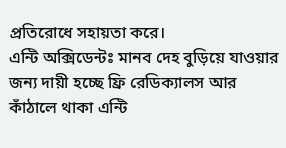প্রতিরোধে সহায়তা করে।
এন্টি অক্সিডেন্টঃ মানব দেহ বুড়িয়ে যাওয়ার জন্য দায়ী হচ্ছে ফ্রি রেডিক্যালস আর কাঁঠালে থাকা এন্টি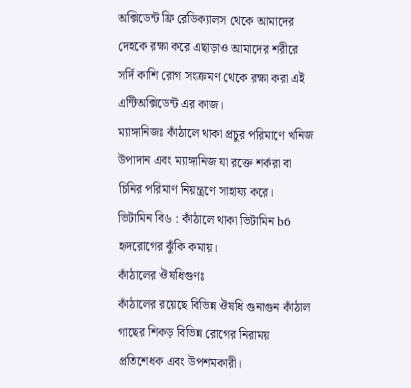অক্সিডেন্ট ফ্রি রেডিক্যালস থেকে আমাদের দেহকে রক্ষা করে এছাড়াও আমাদের শরীরে সর্দি কাশি রোগ সংক্রমণ থেকে রক্ষা করা এই এন্টিঅক্সিডেন্ট এর কাজ।
ম্যাঙ্গানিজঃ কাঁঠালে থাকা প্রচুর পরিমাণে খনিজ উপাদান এবং ম্যাঙ্গানিজ যা রক্তে শর্করা বা চিনির পরিমাণ নিয়ন্ত্রণে সাহায্য করে।
ভিটামিন বি৬ : কাঁঠালে থাকা ভিটামিন b6 হৃদরোগের ঝুঁকি কমায়।
কাঁঠালের ঔষধিগুণঃ
কাঁঠালের রয়েছে বিভিন্ন ঔষধি গুনাগুন কাঁঠাল গাছের শিকড় বিভিন্ন রোগের নিরাময় প্রতিশেধক এবং উপশমকারী।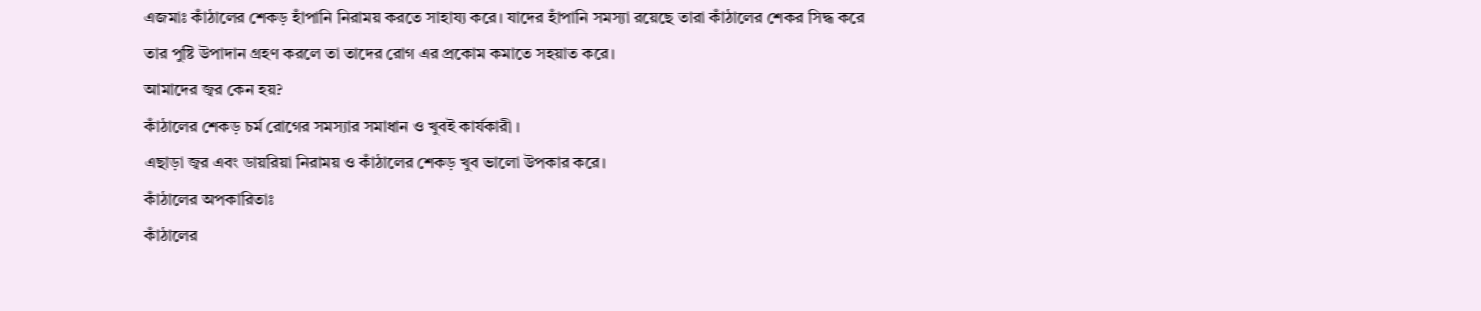এজমাঃ কাঁঠালের শেকড় হাঁপানি নিরাময় করতে সাহায্য করে। যাদের হাঁপানি সমস্যা রয়েছে তারা কাঁঠালের শেকর সিদ্ধ করে তার পুষ্টি উপাদান গ্রহণ করলে তা তাদের রোগ এর প্রকোম কমাতে সহয়াত করে।
আমাদের জ্বর কেন হয়?
কাঁঠালের শেকড় চর্ম রোগের সমস্যার সমাধান ও খুবই কার্যকারী ।
এছাড়া জ্বর এবং ডায়রিয়া নিরাময় ও কাঁঠালের শেকড় খুব ভালো উপকার করে।
কাঁঠালের অপকারিতাঃ
কাঁঠালের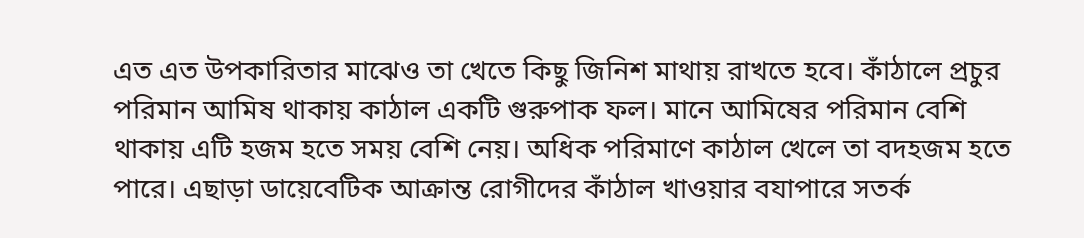এত এত উপকারিতার মাঝেও তা খেতে কিছু জিনিশ মাথায় রাখতে হবে। কাঁঠালে প্রচুর পরিমান আমিষ থাকায় কাঠাল একটি গুরুপাক ফল। মানে আমিষের পরিমান বেশি থাকায় এটি হজম হতে সময় বেশি নেয়। অধিক পরিমাণে কাঠাল খেলে তা বদহজম হতে পারে। এছাড়া ডায়েবেটিক আক্রান্ত রোগীদের কাঁঠাল খাওয়ার বযাপারে সতর্ক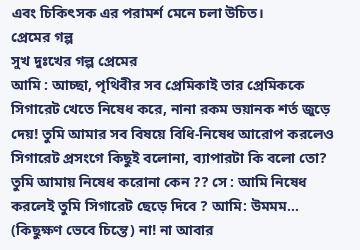এবং চিকিৎসক এর পরামর্শ মেনে চলা উচিত।
প্রেমের গল্প
সুখ দুঃখের গল্প প্রেমের
আমি : আচ্ছা, পৃথিবীর সব প্রেমিকাই তার প্রেমিককে সিগারেট খেতে নিষেধ করে, নানা রকম ভয়ানক শর্ত জুড়ে দেয়! তুমি আমার সব বিষয়ে বিধি-নিষেধ আরোপ করলেও সিগারেট প্রসংগে কিছুই বলোনা, ব্যাপারটা কি বলো তো? তুমি আমায় নিষেধ করোনা কেন ?? সে : আমি নিষেধ করলেই তুমি সিগারেট ছেড়ে দিবে ? আমি: উমমম... (কিছুক্ষণ ভেবে চিন্তে) না! না আবার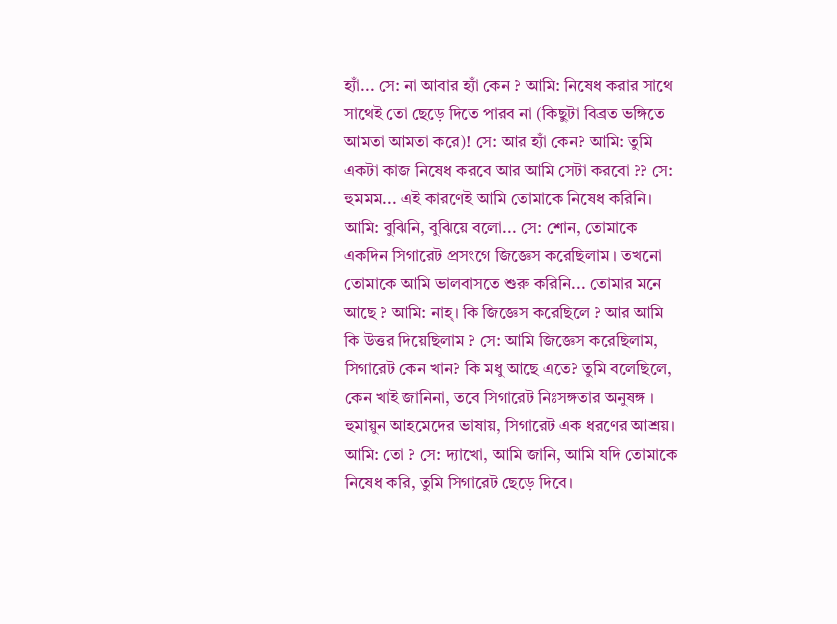হ্যাঁ... সে: না আবার হ্যাঁ কেন ? আমি: নিষেধ করার সাথে সাথেই তো ছেড়ে দিতে পারব না (কিছুটা বিব্রত ভঙ্গিতে আমতা আমতা করে)! সে: আর হ্যাঁ কেন? আমি: তুমি একটা কাজ নিষেধ করবে আর আমি সেটা করবো ?? সে: হুমমম... এই কারণেই আমি তোমাকে নিষেধ করিনি। আমি: বুঝিনি, বুঝিয়ে বলো... সে: শোন, তোমাকে একদিন সিগারেট প্রসংগে জিজ্ঞেস করেছিলাম । তখনো তোমাকে আমি ভালবাসতে শুরু করিনি... তোমার মনে আছে ? আমি: নাহ্। কি জিজ্ঞেস করেছিলে ? আর আমি কি উত্তর দিয়েছিলাম ? সে: আমি জিজ্ঞেস করেছিলাম, সিগারেট কেন খান? কি মধু আছে এতে? তুমি বলেছিলে, কেন খাই জানিনা, তবে সিগারেট নিঃসঙ্গতার অনুষঙ্গ । হুমায়ুন আহমেদের ভাষায়, সিগারেট এক ধরণের আশ্রয়। আমি: তো ? সে: দ্যাখো, আমি জানি, আমি যদি তোমাকে নিষেধ করি, তুমি সিগারেট ছেড়ে দিবে।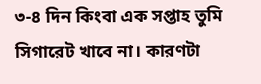৩-৪ দিন কিংবা এক সপ্তাহ তুমি সিগারেট খাবে না। কারণটা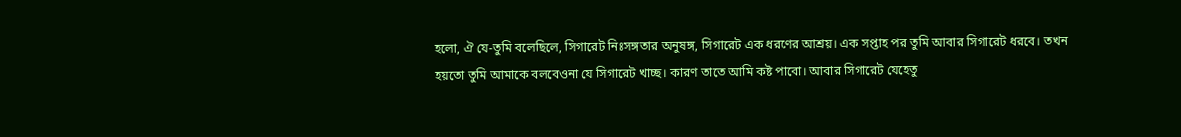হলো, ঐ যে-তুমি বলেছিলে, সিগারেট নিঃসঙ্গতার অনুষঙ্গ, সিগারেট এক ধরণের আশ্রয়। এক সপ্তাহ পর তুমি আবার সিগারেট ধরবে। তখন হয়তো তুমি আমাকে বলবেওনা যে সিগারেট খাচ্ছ। কারণ তাতে আমি কষ্ট পাবো। আবার সিগারেট যেহেতু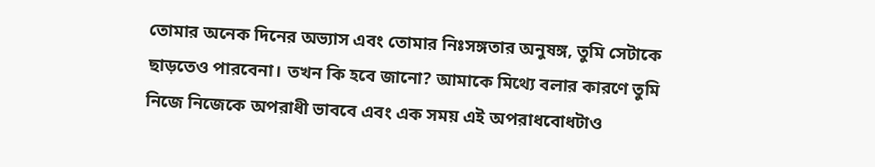তোমার অনেক দিনের অভ্যাস এবং তোমার নিঃসঙ্গতার অনুষঙ্গ, তুমি সেটাকে ছাড়তেও পারবেনা। তখন কি হবে জানো? আমাকে মিথ্যে বলার কারণে তুমি নিজে নিজেকে অপরাধী ভাববে এবং এক সময় এই অপরাধবোধটাও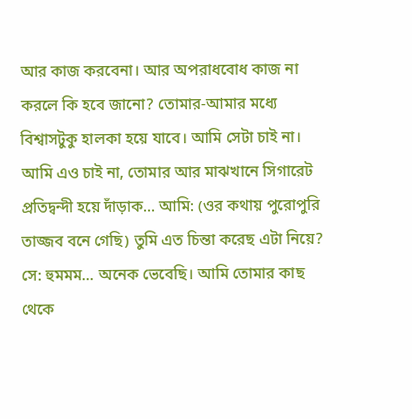আর কাজ করবেনা। আর অপরাধবোধ কাজ না করলে কি হবে জানো? তোমার-আমার মধ্যে বিশ্বাসটুকু হালকা হয়ে যাবে। আমি সেটা চাই না। আমি এও চাই না, তোমার আর মাঝখানে সিগারেট প্রতিদ্বন্দী হয়ে দাঁড়াক... আমি: (ওর কথায় পুরোপুরি তাজ্জব বনে গেছি) তুমি এত চিন্তা করেছ এটা নিয়ে? সে: হুমমম... অনেক ভেবেছি। আমি তোমার কাছ থেকে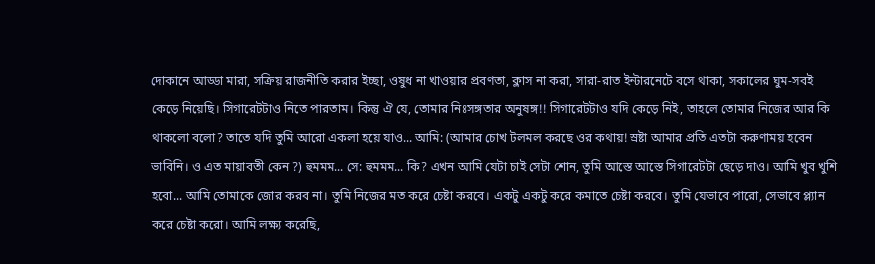দোকানে আড্ডা মারা, সক্রিয় রাজনীতি করার ইচ্ছা, ওষুধ না খাওয়ার প্রবণতা, ক্লাস না করা, সারা-রাত ইন্টারনেটে বসে থাকা, সকালের ঘুম-সবই কেড়ে নিয়েছি। সিগারেটটাও নিতে পারতাম। কিন্তু ঐ যে, তোমার নিঃসঙ্গতার অনুষঙ্গ!! সিগারেটটাও যদি কেড়ে নিই, তাহলে তোমার নিজের আর কি থাকলো বলো? তাতে যদি তুমি আরো একলা হয়ে যাও... আমি: (আমার চোখ টলমল করছে ওর কথায়! স্রষ্টা আমার প্রতি এতটা করুণাময় হবেন ভাবিনি। ও এত মায়াবতী কেন ?) হুমমম... সে: হুমমম... কি? এখন আমি যেটা চাই সেটা শোন, তুমি আস্তে আস্তে সিগারেটটা ছেড়ে দাও। আমি খুব খুশি হবো... আমি তোমাকে জোর করব না। তুমি নিজের মত করে চেষ্টা করবে। একটু একটু করে কমাতে চেষ্টা করবে। তুমি যেভাবে পারো, সেভাবে প্ল্যান করে চেষ্টা করো। আমি লক্ষ্য করেছি,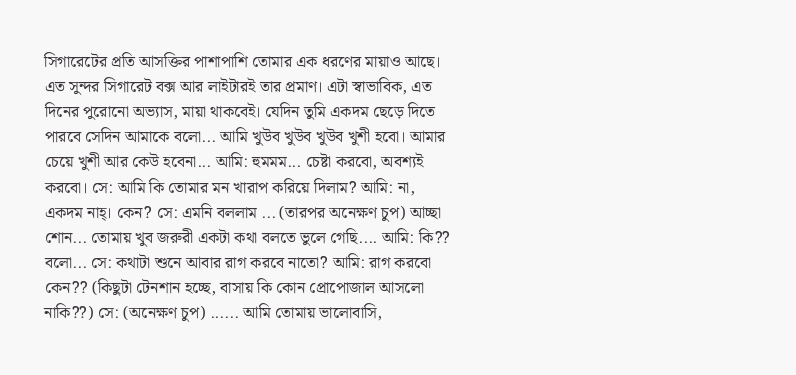সিগারেটের প্রতি আসক্তির পাশাপাশি তোমার এক ধরণের মায়াও আছে। এত সুন্দর সিগারেট বক্স আর লাইটারই তার প্রমাণ। এটা স্বাভাবিক, এত দিনের পুরোনো অভ্যাস, মায়া থাকবেই। যেদিন তুমি একদম ছেড়ে দিতে পারবে সেদিন আমাকে বলো... আমি খুউব খুউব খুউব খুশী হবো। আমার চেয়ে খুশী আর কেউ হবেনা... আমি: হুমমম... চেষ্টা করবো, অবশ্যই করবো। সে: আমি কি তোমার মন খারাপ করিয়ে দিলাম? আমি: না, একদম নাহ্। কেন? সে: এমনি বললাম ... (তারপর অনেক্ষণ চুপ) আচ্ছা শোন... তোমায় খুব জরুরী একটা কথা বলতে ভুলে গেছি.... আমি: কি?? বলো... সে: কথাটা শুনে আবার রাগ করবে নাতো? আমি: রাগ করবো কেন?? (কিছুটা টেনশান হচ্ছে, বাসায় কি কোন প্রোপোজাল আসলো নাকি??) সে: (অনেক্ষণ চুপ) ...... আমি তোমায় ভালোবাসি,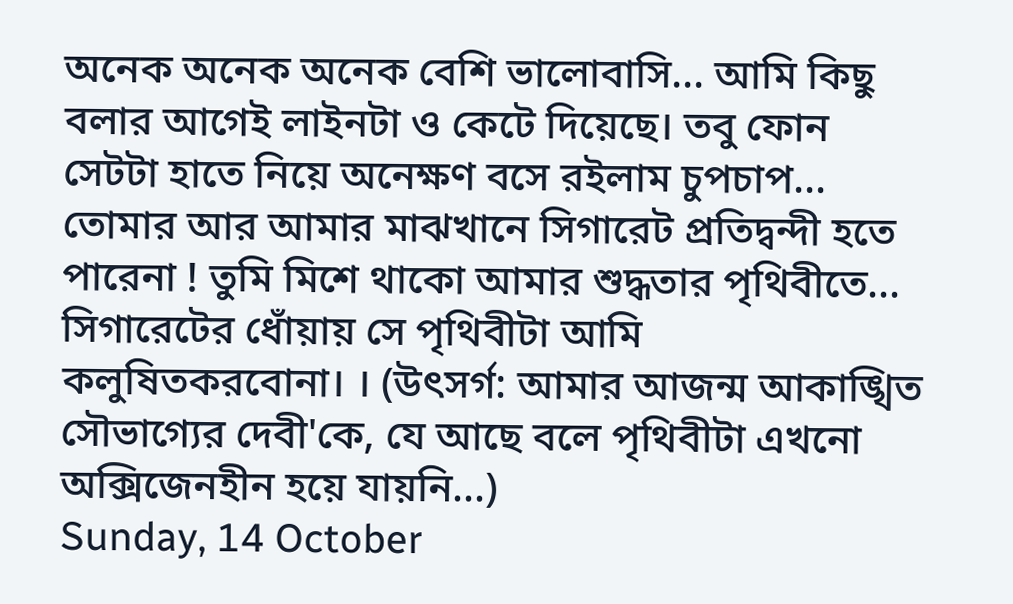অনেক অনেক অনেক বেশি ভালোবাসি... আমি কিছু বলার আগেই লাইনটা ও কেটে দিয়েছে। তবু ফোন সেটটা হাতে নিয়ে অনেক্ষণ বসে রইলাম চুপচাপ... তোমার আর আমার মাঝখানে সিগারেট প্রতিদ্বন্দী হতে পারেনা ! তুমি মিশে থাকো আমার শুদ্ধতার পৃথিবীতে... সিগারেটের ধোঁয়ায় সে পৃথিবীটা আমি কলুষিতকরবোনা। । (উৎসর্গ: আমার আজন্ম আকাঙ্খিত সৌভাগ্যের দেবী'কে, যে আছে বলে পৃথিবীটা এখনো অক্সিজেনহীন হয়ে যায়নি...)
Sunday, 14 October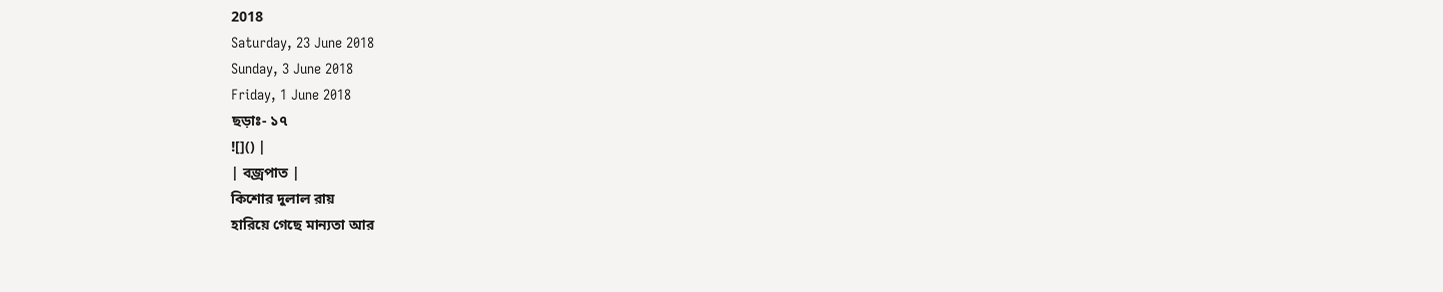2018
Saturday, 23 June 2018
Sunday, 3 June 2018
Friday, 1 June 2018
ছড়াঃ- ১৭
![]() |
| বজ্রপাত |
কিশোর দুলাল রায়
হারিয়ে গেছে মান্যতা আর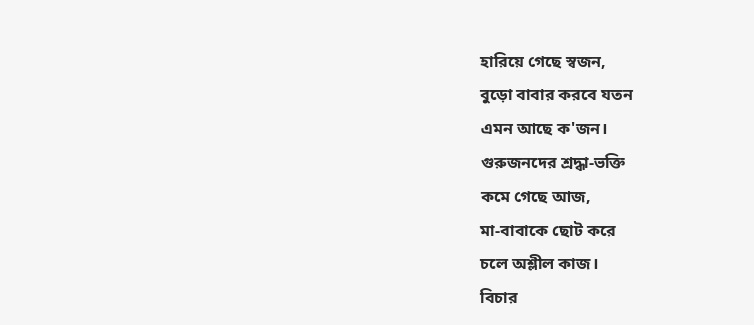হারিয়ে গেছে স্বজন,
বুড়ো বাবার করবে যতন
এমন আছে ক'জন।
গুরুজনদের শ্রদ্ধা-ভক্তি
কমে গেছে আজ,
মা-বাবাকে ছোট করে
চলে অশ্লীল কাজ।
বিচার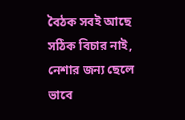বৈঠক সবই আছে
সঠিক বিচার নাই,
নেশার জন্য ছেলে ভাবে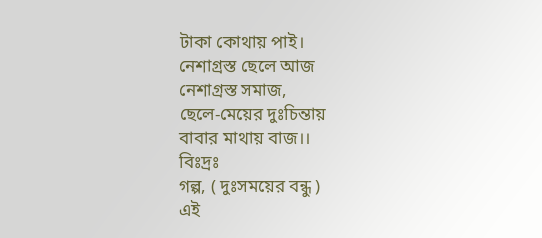টাকা কোথায় পাই।
নেশাগ্রস্ত ছেলে আজ
নেশাগ্রস্ত সমাজ,
ছেলে-মেয়ের দুঃচিন্তায়
বাবার মাথায় বাজ।।
বিঃদ্রঃ
গল্প, ( দুঃসময়ের বন্ধু )
এই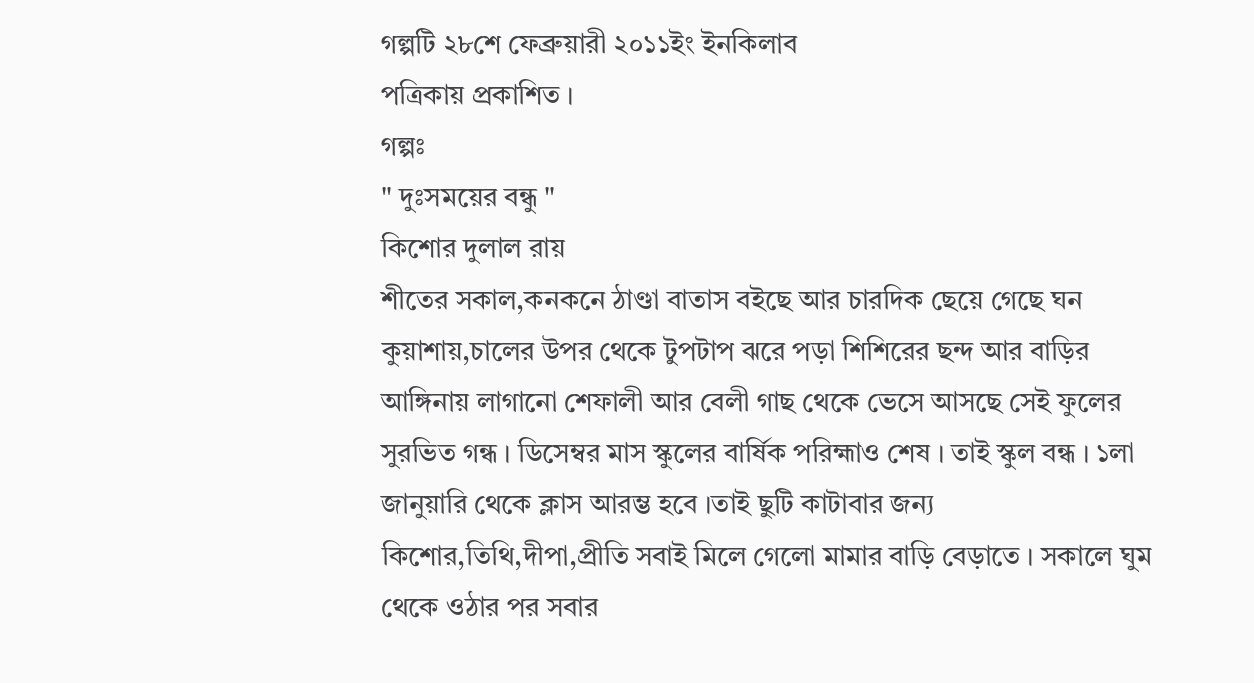গল্পটি ২৮শে ফেব্রুয়ারী ২০১১ইং ইনকিলাব
পত্রিকায় প্রকাশিত ।
গল্পঃ
" দুঃসময়ের বন্ধু "
কিশোর দুলাল রায়
শীতের সকাল,কনকনে ঠাণ্ডা বাতাস বইছে আর চারদিক ছেয়ে গেছে ঘন কুয়াশায়,চালের উপর থেকে টুপটাপ ঝরে পড়া শিশিরের ছন্দ আর বাড়ির আঙ্গিনায় লাগানো শেফালী আর বেলী গাছ থেকে ভেসে আসছে সেই ফুলের সুরভিত গন্ধ । ডিসেম্বর মাস স্কুলের বার্ষিক পরিহ্মাও শেষ । তাই স্কুল বন্ধ । ১লা জানুয়ারি থেকে ক্লাস আরম্ভ হবে ।তাই ছুটি কাটাবার জন্য কিশোর,তিথি,দীপা,প্রীতি সবাই মিলে গেলো মামার বাড়ি বেড়াতে । সকালে ঘুম থেকে ওঠার পর সবার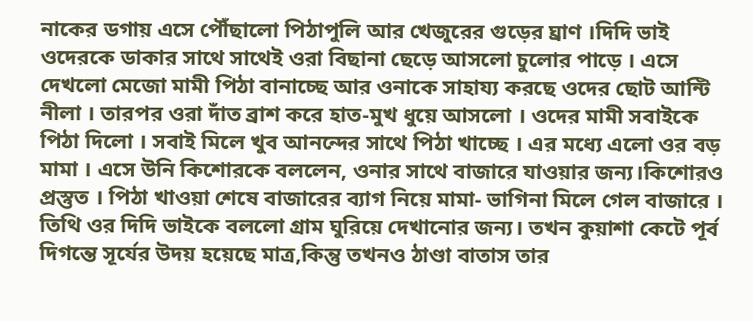নাকের ডগায় এসে পৌঁছালো পিঠাপুলি আর খেজুরের গুড়ের ঘ্রাণ ।দিদি ভাই ওদেরকে ডাকার সাথে সাথেই ওরা বিছানা ছেড়ে আসলো চুলোর পাড়ে । এসে দেখলো মেজো মামী পিঠা বানাচ্ছে আর ওনাকে সাহায্য করছে ওদের ছোট আন্টি নীলা । তারপর ওরা দাঁত ব্রাশ করে হাত-মুখ ধুয়ে আসলো । ওদের মামী সবাইকে পিঠা দিলো । সবাই মিলে খুব আনন্দের সাথে পিঠা খাচ্ছে । এর মধ্যে এলো ওর বড় মামা । এসে উনি কিশোরকে বললেন, ওনার সাথে বাজারে যাওয়ার জন্য।কিশোরও প্রস্তুত । পিঠা খাওয়া শেষে বাজারের ব্যাগ নিয়ে মামা- ভাগিনা মিলে গেল বাজারে । তিথি ওর দিদি ভাইকে বললো গ্রাম ঘুরিয়ে দেখানোর জন্য। তখন কুয়াশা কেটে পূর্ব দিগন্তে সূর্যের উদয় হয়েছে মাত্র,কিন্তু তখনও ঠাণ্ডা বাতাস তার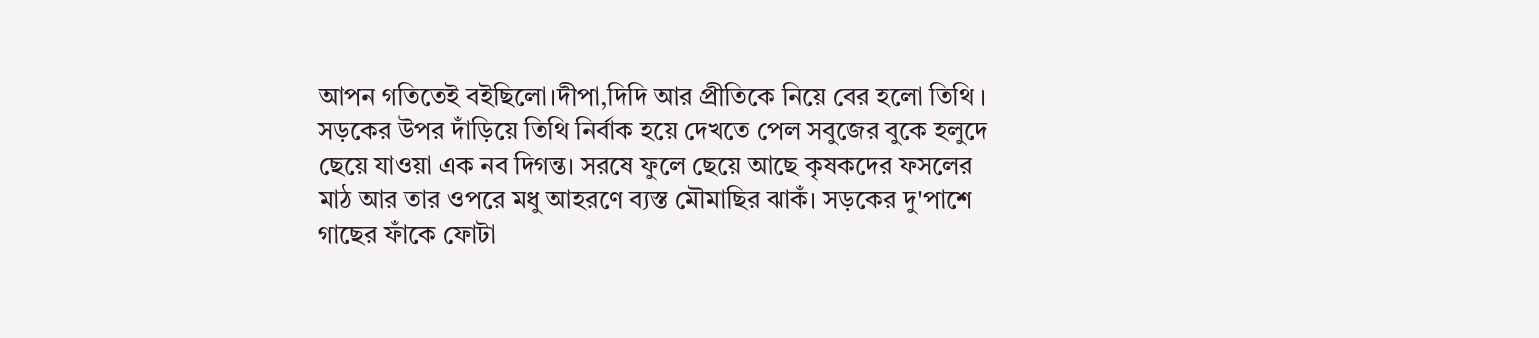আপন গতিতেই বইছিলো।দীপা,দিদি আর প্রীতিকে নিয়ে বের হলো তিথি । সড়কের উপর দাঁড়িয়ে তিথি নির্বাক হয়ে দেখতে পেল সবুজের বুকে হলুদে ছেয়ে যাওয়া এক নব দিগন্ত। সরষে ফুলে ছেয়ে আছে কৃষকদের ফসলের মাঠ আর তার ওপরে মধু আহরণে ব্যস্ত মৌমাছির ঝাকঁ। সড়কের দু'পাশে গাছের ফাঁকে ফোটা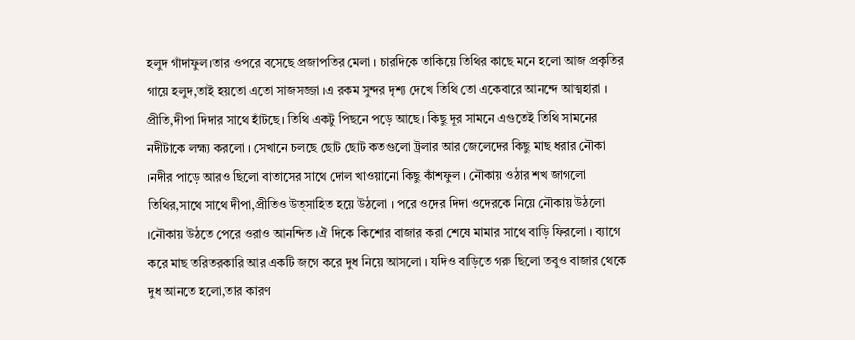হলুদ গাঁদাফুল।তার ওপরে বসেছে প্রজাপতির মেলা । চারদিকে তাকিয়ে তিথির কাছে মনে হলো আজ প্রকৃতির গায়ে হলুদ,তাই হয়তো এতো সাজসজ্জা ।এ রকম সুন্দর দৃশ্য দেখে তিথি তো একেবারে আনন্দে আত্মহারা । প্রীতি,দীপা দিদার সাথে হাঁটছে। তিথি একটু পিছনে পড়ে আছে। কিছু দূর সামনে এগুতেই তিথি সামনের নদীটাকে লহ্ম্য করলো । সেখানে চলছে ছোট ছোট কতগুলো ট্রলার আর জেলেদের কিছু মাছ ধরার নৌকা ।নদীর পাড়ে আরও ছিলো বাতাসের সাথে দোল খাওয়ানো কিছু কাঁশফুল । নৌকায় ওঠার শখ জাগলো তিথির,সাথে সাথে দীপা,প্রীতিও উত্সাহিত হয়ে উঠলো । পরে ওদের দিদা ওদেরকে নিয়ে নৌকায় উঠলো ।নৌকায় উঠতে পেরে ওরাও আনন্দিত ।ঐ দিকে কিশোর বাজার করা শেষে মামার সাথে বাড়ি ফিরলো । ব্যাগে করে মাছ তরিতরকারি আর একটি জগে করে দুধ নিয়ে আসলো । যদিও বাড়িতে গরু ছিলো তবুও বাজার থেকে দুধ আনতে হলো,তার কারণ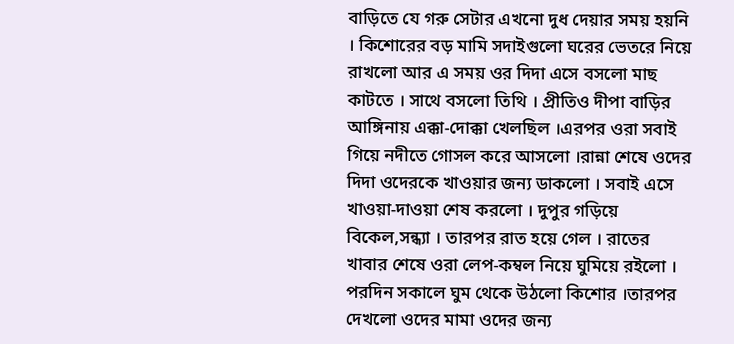বাড়িতে যে গরু সেটার এখনো দুধ দেয়ার সময় হয়নি । কিশোরের বড় মামি সদাইগুলো ঘরের ভেতরে নিয়ে রাখলো আর এ সময় ওর দিদা এসে বসলো মাছ কাটতে । সাথে বসলো তিথি । প্রীতিও দীপা বাড়ির আঙ্গিনায় এক্কা-দোক্কা খেলছিল ।এরপর ওরা সবাই গিয়ে নদীতে গোসল করে আসলো ।রান্না শেষে ওদের দিদা ওদেরকে খাওয়ার জন্য ডাকলো । সবাই এসে খাওয়া-দাওয়া শেষ করলো । দুপুর গড়িয়ে বিকেল,সন্ধ্যা । তারপর রাত হয়ে গেল । রাতের খাবার শেষে ওরা লেপ-কম্বল নিয়ে ঘুমিয়ে রইলো । পরদিন সকালে ঘুম থেকে উঠলো কিশোর ।তারপর দেখলো ওদের মামা ওদের জন্য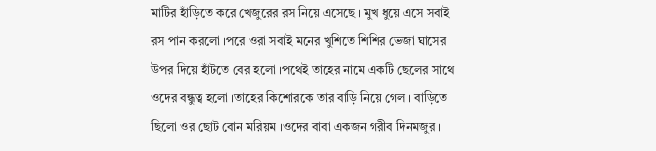মাটির হাঁড়িতে করে খেজুরের রস নিয়ে এসেছে । মুখ ধুয়ে এসে সবাই রস পান করলো ।পরে ওরা সবাই মনের খুশিতে শিশির ভেজা ঘাসের উপর দিয়ে হাঁটতে বের হলো ।পথেই তাহের নামে একটি ছেলের সাথে ওদের বন্ধুত্ব হলো ।তাহের কিশোরকে তার বাড়ি নিয়ে গেল । বাড়িতে ছিলো ওর ছোট বোন মরিয়ম ।ওদের বাবা একজন গরীব দিনমজুর ।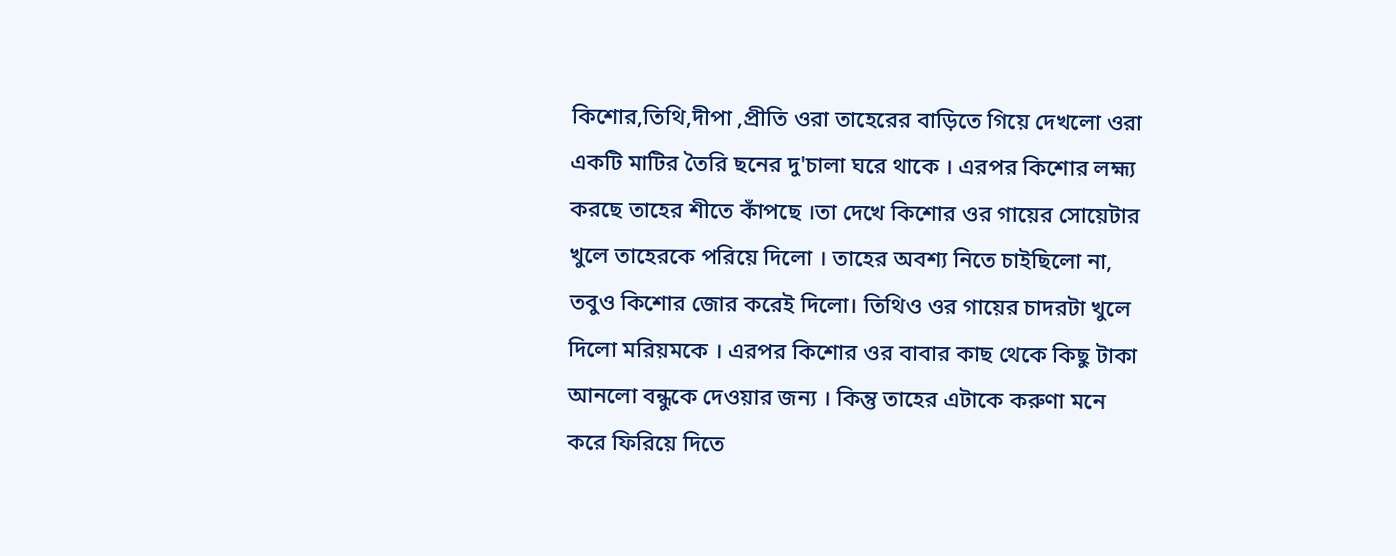কিশোর,তিথি,দীপা ,প্রীতি ওরা তাহেরের বাড়িতে গিয়ে দেখলো ওরা একটি মাটির তৈরি ছনের দু'চালা ঘরে থাকে । এরপর কিশোর লহ্ম্য করছে তাহের শীতে কাঁপছে ।তা দেখে কিশোর ওর গায়ের সোয়েটার খুলে তাহেরকে পরিয়ে দিলো । তাহের অবশ্য নিতে চাইছিলো না, তবুও কিশোর জোর করেই দিলো। তিথিও ওর গায়ের চাদরটা খুলে দিলো মরিয়মকে । এরপর কিশোর ওর বাবার কাছ থেকে কিছু টাকা আনলো বন্ধুকে দেওয়ার জন্য । কিন্তু তাহের এটাকে করুণা মনে করে ফিরিয়ে দিতে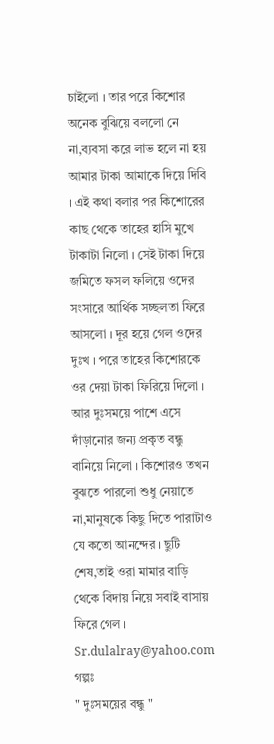চাইলো । তার পরে কিশোর অনেক বুঝিয়ে বললো নে না,ব্যবসা করে লাভ হলে না হয় আমার টাকা আমাকে দিয়ে দিবি । এই কথা বলার পর কিশোরের কাছ থেকে তাহের হাসি মুখে টাকাটা নিলো । সেই টাকা দিয়ে জমিতে ফসল ফলিয়ে ওদের সংসারে আর্থিক সচ্ছলতা ফিরে আসলো । দূর হয়ে গেল ওদের দুঃখ । পরে তাহের কিশোরকে ওর দেয়া টাকা ফিরিয়ে দিলো । আর দুঃসময়ে পাশে এসে দাঁড়ানোর জন্য প্রকৃত বন্ধু বানিয়ে নিলো । কিশোরও তখন বুঝতে পারলো শুধু নেয়াতে না,মানুষকে কিছু দিতে পারাটাও যে কতো আনন্দের । ছুটি শেষ,তাই ওরা মামার বাড়ি থেকে বিদায় নিয়ে সবাই বাসায় ফিরে গেল ।
Sr.dulalray@yahoo.com
গল্পঃ
" দুঃসময়ের বন্ধু "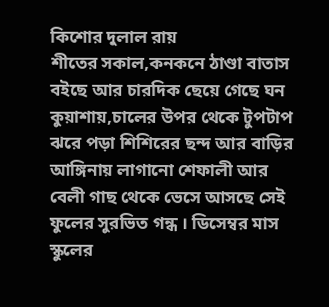কিশোর দুলাল রায়
শীতের সকাল,কনকনে ঠাণ্ডা বাতাস বইছে আর চারদিক ছেয়ে গেছে ঘন কুয়াশায়,চালের উপর থেকে টুপটাপ ঝরে পড়া শিশিরের ছন্দ আর বাড়ির আঙ্গিনায় লাগানো শেফালী আর বেলী গাছ থেকে ভেসে আসছে সেই ফুলের সুরভিত গন্ধ । ডিসেম্বর মাস স্কুলের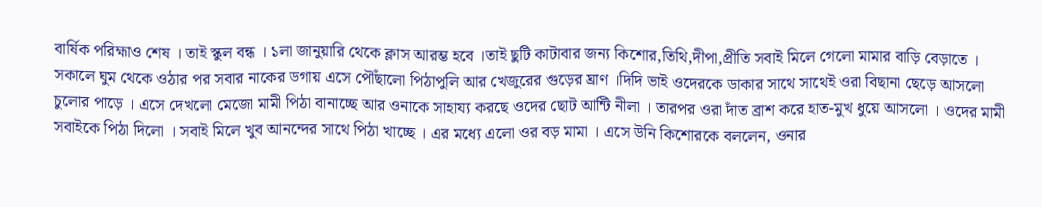বার্ষিক পরিহ্মাও শেষ । তাই স্কুল বন্ধ । ১লা জানুয়ারি থেকে ক্লাস আরম্ভ হবে ।তাই ছুটি কাটাবার জন্য কিশোর,তিথি,দীপা,প্রীতি সবাই মিলে গেলো মামার বাড়ি বেড়াতে । সকালে ঘুম থেকে ওঠার পর সবার নাকের ডগায় এসে পৌঁছালো পিঠাপুলি আর খেজুরের গুড়ের ঘ্রাণ ।দিদি ভাই ওদেরকে ডাকার সাথে সাথেই ওরা বিছানা ছেড়ে আসলো চুলোর পাড়ে । এসে দেখলো মেজো মামী পিঠা বানাচ্ছে আর ওনাকে সাহায্য করছে ওদের ছোট আন্টি নীলা । তারপর ওরা দাঁত ব্রাশ করে হাত-মুখ ধুয়ে আসলো । ওদের মামী সবাইকে পিঠা দিলো । সবাই মিলে খুব আনন্দের সাথে পিঠা খাচ্ছে । এর মধ্যে এলো ওর বড় মামা । এসে উনি কিশোরকে বললেন, ওনার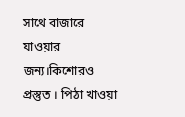সাথে বাজারে যাওয়ার জন্য।কিশোরও প্রস্তুত । পিঠা খাওয়া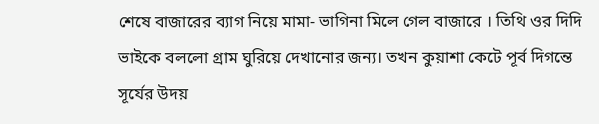শেষে বাজারের ব্যাগ নিয়ে মামা- ভাগিনা মিলে গেল বাজারে । তিথি ওর দিদি ভাইকে বললো গ্রাম ঘুরিয়ে দেখানোর জন্য। তখন কুয়াশা কেটে পূর্ব দিগন্তে সূর্যের উদয়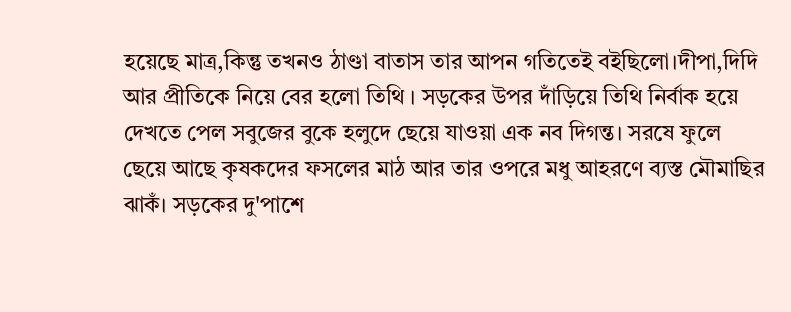হয়েছে মাত্র,কিন্তু তখনও ঠাণ্ডা বাতাস তার আপন গতিতেই বইছিলো।দীপা,দিদি আর প্রীতিকে নিয়ে বের হলো তিথি । সড়কের উপর দাঁড়িয়ে তিথি নির্বাক হয়ে দেখতে পেল সবুজের বুকে হলুদে ছেয়ে যাওয়া এক নব দিগন্ত। সরষে ফুলে ছেয়ে আছে কৃষকদের ফসলের মাঠ আর তার ওপরে মধু আহরণে ব্যস্ত মৌমাছির ঝাকঁ। সড়কের দু'পাশে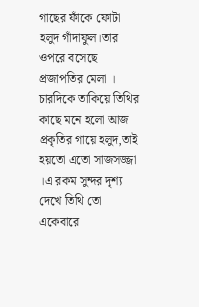গাছের ফাঁকে ফোটা হলুদ গাঁদাফুল।তার ওপরে বসেছে প্রজাপতির মেলা । চারদিকে তাকিয়ে তিথির কাছে মনে হলো আজ প্রকৃতির গায়ে হলুদ,তাই হয়তো এতো সাজসজ্জা ।এ রকম সুন্দর দৃশ্য দেখে তিথি তো একেবারে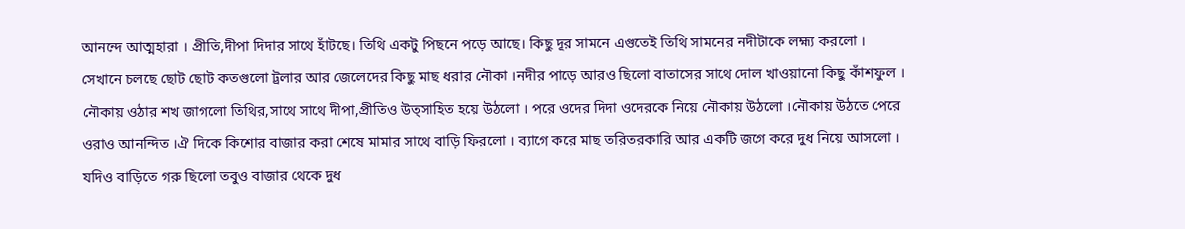আনন্দে আত্মহারা । প্রীতি,দীপা দিদার সাথে হাঁটছে। তিথি একটু পিছনে পড়ে আছে। কিছু দূর সামনে এগুতেই তিথি সামনের নদীটাকে লহ্ম্য করলো । সেখানে চলছে ছোট ছোট কতগুলো ট্রলার আর জেলেদের কিছু মাছ ধরার নৌকা ।নদীর পাড়ে আরও ছিলো বাতাসের সাথে দোল খাওয়ানো কিছু কাঁশফুল । নৌকায় ওঠার শখ জাগলো তিথির,সাথে সাথে দীপা,প্রীতিও উত্সাহিত হয়ে উঠলো । পরে ওদের দিদা ওদেরকে নিয়ে নৌকায় উঠলো ।নৌকায় উঠতে পেরে ওরাও আনন্দিত ।ঐ দিকে কিশোর বাজার করা শেষে মামার সাথে বাড়ি ফিরলো । ব্যাগে করে মাছ তরিতরকারি আর একটি জগে করে দুধ নিয়ে আসলো । যদিও বাড়িতে গরু ছিলো তবুও বাজার থেকে দুধ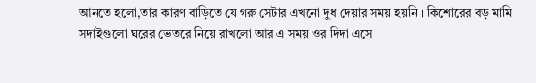আনতে হলো,তার কারণ বাড়িতে যে গরু সেটার এখনো দুধ দেয়ার সময় হয়নি । কিশোরের বড় মামি সদাইগুলো ঘরের ভেতরে নিয়ে রাখলো আর এ সময় ওর দিদা এসে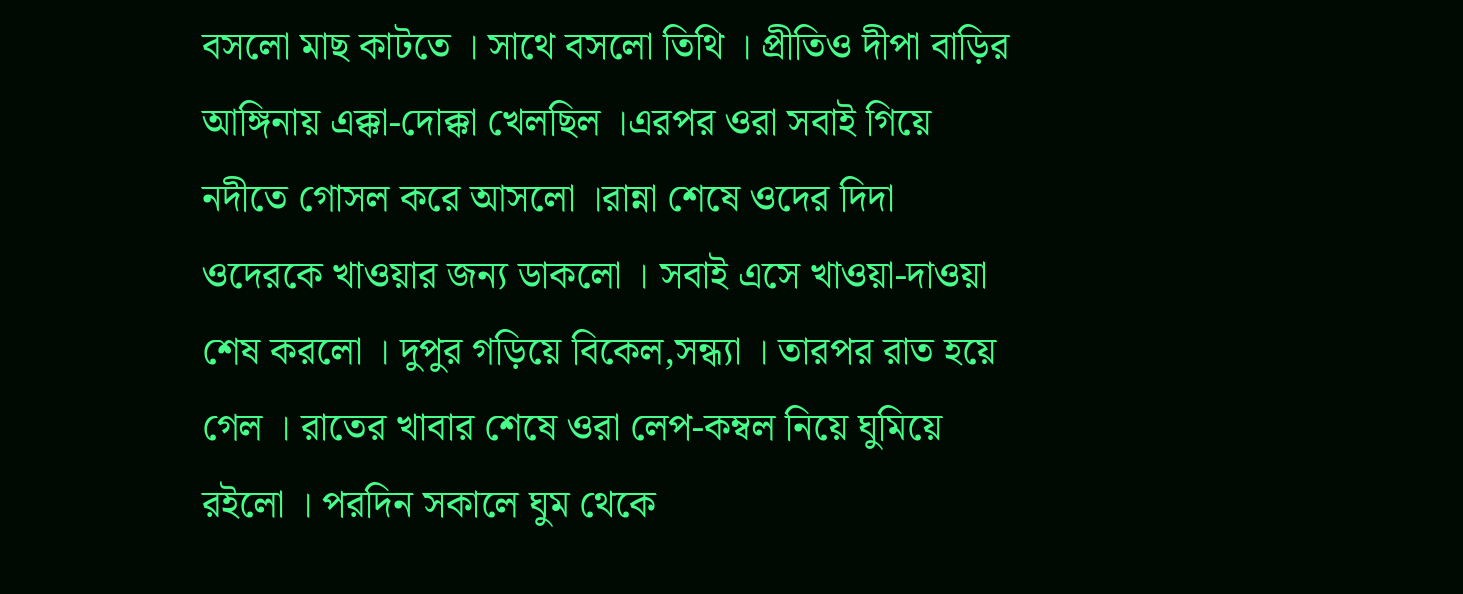বসলো মাছ কাটতে । সাথে বসলো তিথি । প্রীতিও দীপা বাড়ির আঙ্গিনায় এক্কা-দোক্কা খেলছিল ।এরপর ওরা সবাই গিয়ে নদীতে গোসল করে আসলো ।রান্না শেষে ওদের দিদা ওদেরকে খাওয়ার জন্য ডাকলো । সবাই এসে খাওয়া-দাওয়া শেষ করলো । দুপুর গড়িয়ে বিকেল,সন্ধ্যা । তারপর রাত হয়ে গেল । রাতের খাবার শেষে ওরা লেপ-কম্বল নিয়ে ঘুমিয়ে রইলো । পরদিন সকালে ঘুম থেকে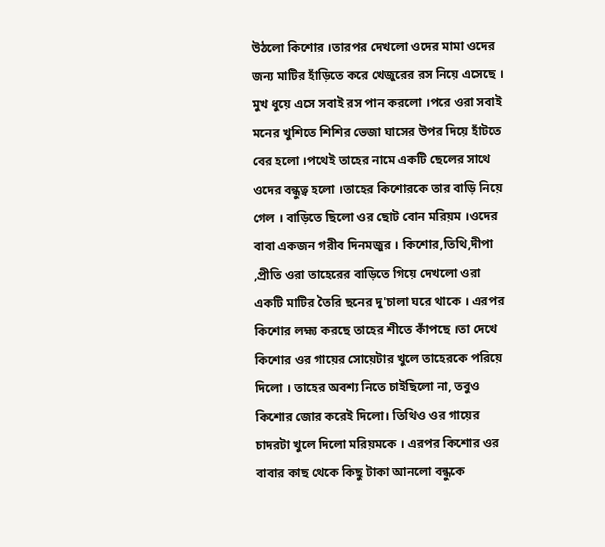উঠলো কিশোর ।তারপর দেখলো ওদের মামা ওদের জন্য মাটির হাঁড়িতে করে খেজুরের রস নিয়ে এসেছে । মুখ ধুয়ে এসে সবাই রস পান করলো ।পরে ওরা সবাই মনের খুশিতে শিশির ভেজা ঘাসের উপর দিয়ে হাঁটতে বের হলো ।পথেই তাহের নামে একটি ছেলের সাথে ওদের বন্ধুত্ব হলো ।তাহের কিশোরকে তার বাড়ি নিয়ে গেল । বাড়িতে ছিলো ওর ছোট বোন মরিয়ম ।ওদের বাবা একজন গরীব দিনমজুর । কিশোর,তিথি,দীপা ,প্রীতি ওরা তাহেরের বাড়িতে গিয়ে দেখলো ওরা একটি মাটির তৈরি ছনের দু'চালা ঘরে থাকে । এরপর কিশোর লহ্ম্য করছে তাহের শীতে কাঁপছে ।তা দেখে কিশোর ওর গায়ের সোয়েটার খুলে তাহেরকে পরিয়ে দিলো । তাহের অবশ্য নিতে চাইছিলো না, তবুও কিশোর জোর করেই দিলো। তিথিও ওর গায়ের চাদরটা খুলে দিলো মরিয়মকে । এরপর কিশোর ওর বাবার কাছ থেকে কিছু টাকা আনলো বন্ধুকে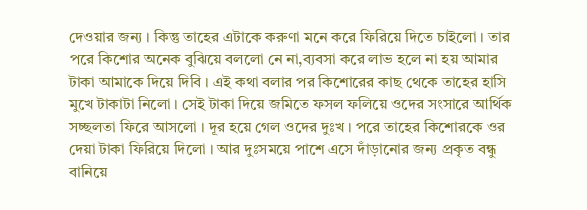দেওয়ার জন্য । কিন্তু তাহের এটাকে করুণা মনে করে ফিরিয়ে দিতে চাইলো । তার পরে কিশোর অনেক বুঝিয়ে বললো নে না,ব্যবসা করে লাভ হলে না হয় আমার টাকা আমাকে দিয়ে দিবি । এই কথা বলার পর কিশোরের কাছ থেকে তাহের হাসি মুখে টাকাটা নিলো । সেই টাকা দিয়ে জমিতে ফসল ফলিয়ে ওদের সংসারে আর্থিক সচ্ছলতা ফিরে আসলো । দূর হয়ে গেল ওদের দুঃখ । পরে তাহের কিশোরকে ওর দেয়া টাকা ফিরিয়ে দিলো । আর দুঃসময়ে পাশে এসে দাঁড়ানোর জন্য প্রকৃত বন্ধু বানিয়ে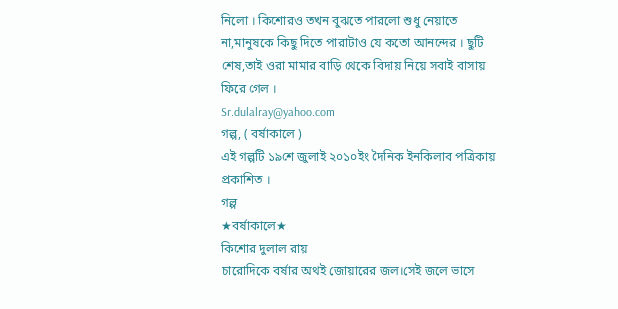নিলো । কিশোরও তখন বুঝতে পারলো শুধু নেয়াতে না,মানুষকে কিছু দিতে পারাটাও যে কতো আনন্দের । ছুটি শেষ,তাই ওরা মামার বাড়ি থেকে বিদায় নিয়ে সবাই বাসায় ফিরে গেল ।
Sr.dulalray@yahoo.com
গল্প, ( বর্ষাকালে )
এই গল্পটি ১৯শে জুলাই ২০১০ইং দৈনিক ইনকিলাব পত্রিকায় প্রকাশিত ।
গল্প
★বর্ষাকালে★
কিশোর দুলাল রায়
চারোদিকে বর্ষার অথই জোয়ারের জল।সেই জলে ভাসে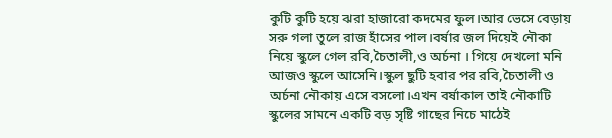কুটি কুটি হয়ে ঝরা হাজারো কদমের ফুল।আর ভেসে বেড়ায় সরু গলা তুলে রাজ হাঁসের পাল।বর্ষার জল দিয়েই নৌকা নিয়ে স্কুলে গেল রবি,চৈতালী,ও অর্চনা । গিয়ে দেখলো মনি আজও স্কুলে আসেনি।স্কুল ছুটি হবার পর রবি,চৈতালী ও অর্চনা নৌকায় এসে বসলো।এখন বর্ষাকাল তাই নৌকাটি স্কুলের সামনে একটি বড় সৃষ্টি গাছের নিচে মাঠেই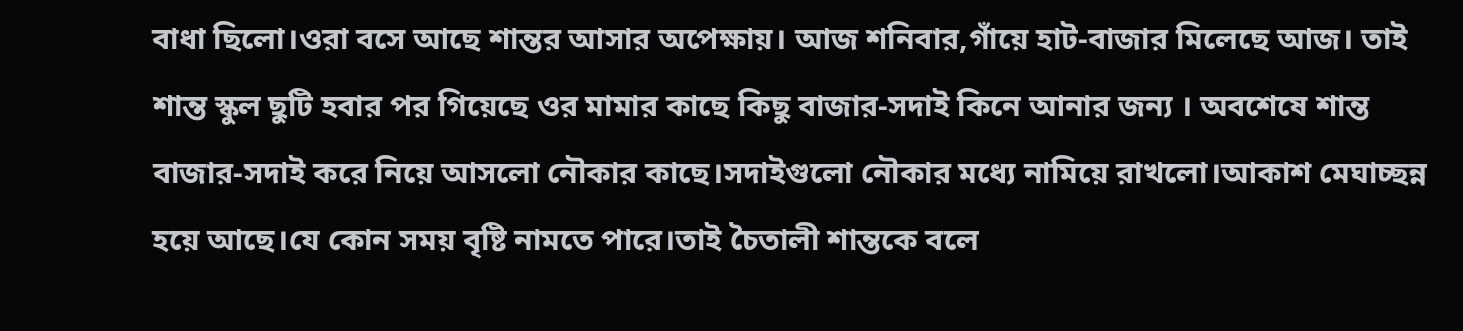বাধা ছিলো।ওরা বসে আছে শান্তর আসার অপেক্ষায়। আজ শনিবার,গাঁয়ে হাট-বাজার মিলেছে আজ। তাই শান্ত স্কুল ছুটি হবার পর গিয়েছে ওর মামার কাছে কিছু বাজার-সদাই কিনে আনার জন্য । অবশেষে শান্ত বাজার-সদাই করে নিয়ে আসলো নৌকার কাছে।সদাইগুলো নৌকার মধ্যে নামিয়ে রাখলো।আকাশ মেঘাচ্ছন্ন হয়ে আছে।যে কোন সময় বৃষ্টি নামতে পারে।তাই চৈতালী শান্তকে বলে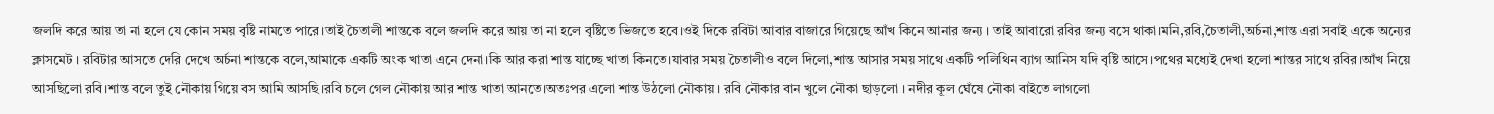জলদি করে আয় তা না হলে যে কোন সময় বৃষ্টি নামতে পারে।তাই চৈতালী শান্তকে বলে জলদি করে আয় তা না হলে বৃষ্টিতে ভিজতে হবে।ওই দিকে রবিটা আবার বাজারে গিয়েছে আঁখ কিনে আনার জন্য । তাই আবারো রবির জন্য বসে থাকা।মনি,রবি,চৈতালী,অর্চনা,শান্ত এরা সবাই একে অন্যের ক্লাসমেট । রবিটার আসতে দেরি দেখে অর্চনা শান্তকে বলে,আমাকে একটি অংক খাতা এনে দেনা।কি আর করা শান্ত যাচ্ছে খাতা কিনতে।যাবার সময় চৈতালীও বলে দিলো,শান্ত আসার সময় সাথে একটি পলিথিন ব্যাগ আনিস যদি বৃষ্টি আসে।পথের মধ্যেই দেখা হলো শান্তর সাথে রবির।আঁখ নিয়ে আসছিলো রবি।শান্ত বলে তুই নৌকায় গিয়ে বস আমি আসছি।রবি চলে গেল নৌকায় আর শান্ত খাতা আনতে।অতঃপর এলো শান্ত উঠলো নৌকায় । রবি নৌকার বান খুলে নৌকা ছাড়লো । নদীর কূল ঘেঁষে নৌকা বাইতে লাগলো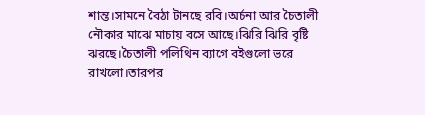শান্ত।সামনে বৈঠা টানছে রবি।অর্চনা আর চৈতালী নৌকার মাঝে মাচায় বসে আছে।ঝিরি ঝিরি বৃষ্টি ঝরছে।চৈতালী পলিথিন ব্যাগে বইগুলো ভরে রাখলো।তারপর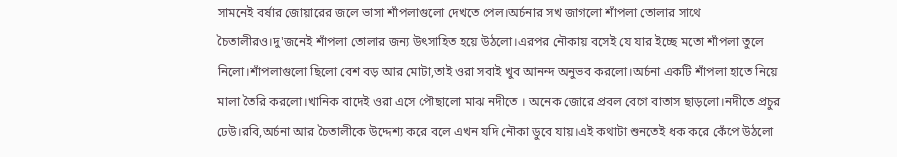সামনেই বর্ষার জোয়ারের জলে ভাসা শাঁপলাগুলো দেখতে পেল।অর্চনার সখ জাগলো শাঁপলা তোলার সাথে চৈতালীরও।দু'জনেই শাঁপলা তোলার জন্য উৎসাহিত হয়ে উঠলো।এরপর নৌকায় বসেই যে যার ইচ্ছে মতো শাঁপলা তুলে নিলো।শাঁপলাগুলো ছিলো বেশ বড় আর মোটা,তাই ওরা সবাই খুব আনন্দ অনুভব করলো।অর্চনা একটি শাঁপলা হাতে নিয়ে মালা তৈরি করলো।খানিক বাদেই ওরা এসে পৌছালো মাঝ নদীতে । অনেক জোরে প্রবল বেগে বাতাস ছাড়লো।নদীতে প্রচুর ঢেউ।রবি,অর্চনা আর চৈতালীকে উদ্দেশ্য করে বলে এখন যদি নৌকা ডুবে যায়।এই কথাটা শুনতেই ধক করে কেঁপে উঠলো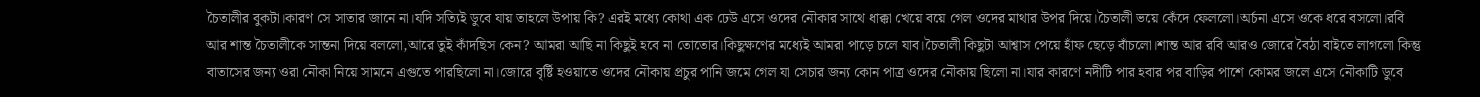চৈতালীর বুকটা।কারণ সে সাতার জানে না।যদি সত্যিই ডুবে যায় তাহলে উপায় কি? এরই মধ্যে কোথা এক ঢেউ এসে ওদের নৌকার সাথে ধাক্কা খেয়ে বয়ে গেল ওদের মাথার উপর দিয়ে।চৈতালী ভয়ে কেঁদে ফেললো।অর্চনা এসে ওকে ধরে বসলো।রবি আর শান্ত চৈতালীকে সান্তনা দিয়ে বললো,আরে তুই কাঁদছিস কেন? আমরা আছি না কিছুই হবে না তোতোর।কিছুক্ষণের মধ্যেই আমরা পাড়ে চলে যাব।চৈতালী কিছুটা আশ্বাস পেয়ে হাঁফ ছেড়ে বাঁচলো।শান্ত আর রবি আরও জোরে বৈঠা বাইতে লাগলো কিন্তু বাতাসের জন্য ওরা নৌকা নিয়ে সামনে এগুতে পারছিলো না।জোরে বৃর্ষ্টি হওয়াতে ওদের নৌকায় প্রচুর পানি জমে গেল যা সেচার জন্য কোন পাত্র ওদের নৌকায় ছিলো না।যার কারণে নদীটি পার হবার পর বাড়ির পাশে কোমর জলে এসে নৌকাটি ডুবে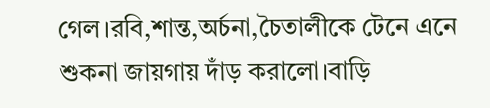গেল।রবি,শান্ত,অর্চনা,চৈতালীকে টেনে এনে শুকনা জায়গায় দাঁড় করালো।বাড়ি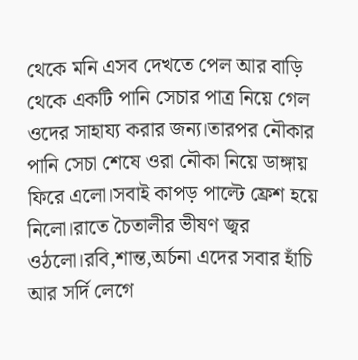থেকে মনি এসব দেখতে পেল আর বাড়ি থেকে একটি পানি সেচার পাত্র নিয়ে গেল ওদের সাহায্য করার জন্য।তারপর নৌকার পানি সেচা শেষে ওরা নৌকা নিয়ে ডাঙ্গায় ফিরে এলো।সবাই কাপড় পাল্টে ফ্রেশ হয়ে নিলো।রাতে চৈতালীর ভীষণ জ্বর ওঠলো।রবি,শান্ত,অর্চনা এদের সবার হাঁচি আর সর্দি লেগে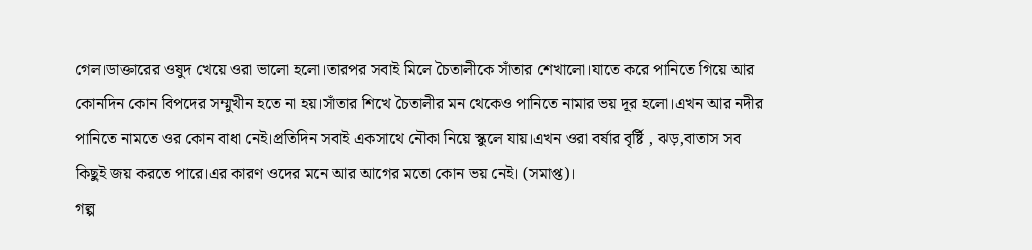গেল।ডাক্তারের ওষুদ খেয়ে ওরা ভালো হলো।তারপর সবাই মিলে চৈতালীকে সাঁতার শেখালো।যাতে করে পানিতে গিয়ে আর কোনদিন কোন বিপদের সম্মুখীন হতে না হয়।সাঁতার শিখে চৈতালীর মন থেকেও পানিতে নামার ভয় দূর হলো।এখন আর নদীর পানিতে নামতে ওর কোন বাধা নেই।প্রতিদিন সবাই একসাথে নৌকা নিয়ে স্কুলে যায়।এখন ওরা বর্ষার বৃর্ষ্টি , ঝড়,বাতাস সব কিছুই জয় করতে পারে।এর কারণ ওদের মনে আর আগের মতো কোন ভয় নেই। (সমাপ্ত)।
গল্প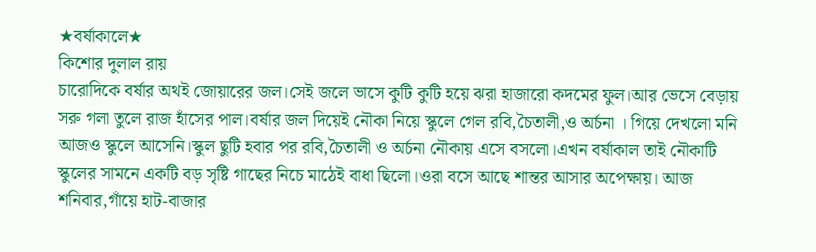★বর্ষাকালে★
কিশোর দুলাল রায়
চারোদিকে বর্ষার অথই জোয়ারের জল।সেই জলে ভাসে কুটি কুটি হয়ে ঝরা হাজারো কদমের ফুল।আর ভেসে বেড়ায় সরু গলা তুলে রাজ হাঁসের পাল।বর্ষার জল দিয়েই নৌকা নিয়ে স্কুলে গেল রবি,চৈতালী,ও অর্চনা । গিয়ে দেখলো মনি আজও স্কুলে আসেনি।স্কুল ছুটি হবার পর রবি,চৈতালী ও অর্চনা নৌকায় এসে বসলো।এখন বর্ষাকাল তাই নৌকাটি স্কুলের সামনে একটি বড় সৃষ্টি গাছের নিচে মাঠেই বাধা ছিলো।ওরা বসে আছে শান্তর আসার অপেক্ষায়। আজ শনিবার,গাঁয়ে হাট-বাজার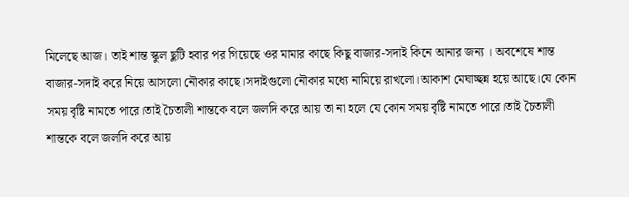মিলেছে আজ। তাই শান্ত স্কুল ছুটি হবার পর গিয়েছে ওর মামার কাছে কিছু বাজার-সদাই কিনে আনার জন্য । অবশেষে শান্ত বাজার-সদাই করে নিয়ে আসলো নৌকার কাছে।সদাইগুলো নৌকার মধ্যে নামিয়ে রাখলো।আকাশ মেঘাচ্ছন্ন হয়ে আছে।যে কোন সময় বৃষ্টি নামতে পারে।তাই চৈতালী শান্তকে বলে জলদি করে আয় তা না হলে যে কোন সময় বৃষ্টি নামতে পারে।তাই চৈতালী শান্তকে বলে জলদি করে আয়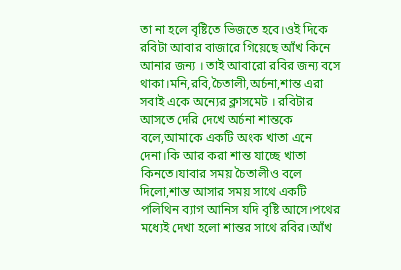তা না হলে বৃষ্টিতে ভিজতে হবে।ওই দিকে রবিটা আবার বাজারে গিয়েছে আঁখ কিনে আনার জন্য । তাই আবারো রবির জন্য বসে থাকা।মনি,রবি,চৈতালী,অর্চনা,শান্ত এরা সবাই একে অন্যের ক্লাসমেট । রবিটার আসতে দেরি দেখে অর্চনা শান্তকে বলে,আমাকে একটি অংক খাতা এনে দেনা।কি আর করা শান্ত যাচ্ছে খাতা কিনতে।যাবার সময় চৈতালীও বলে দিলো,শান্ত আসার সময় সাথে একটি পলিথিন ব্যাগ আনিস যদি বৃষ্টি আসে।পথের মধ্যেই দেখা হলো শান্তর সাথে রবির।আঁখ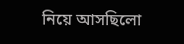নিয়ে আসছিলো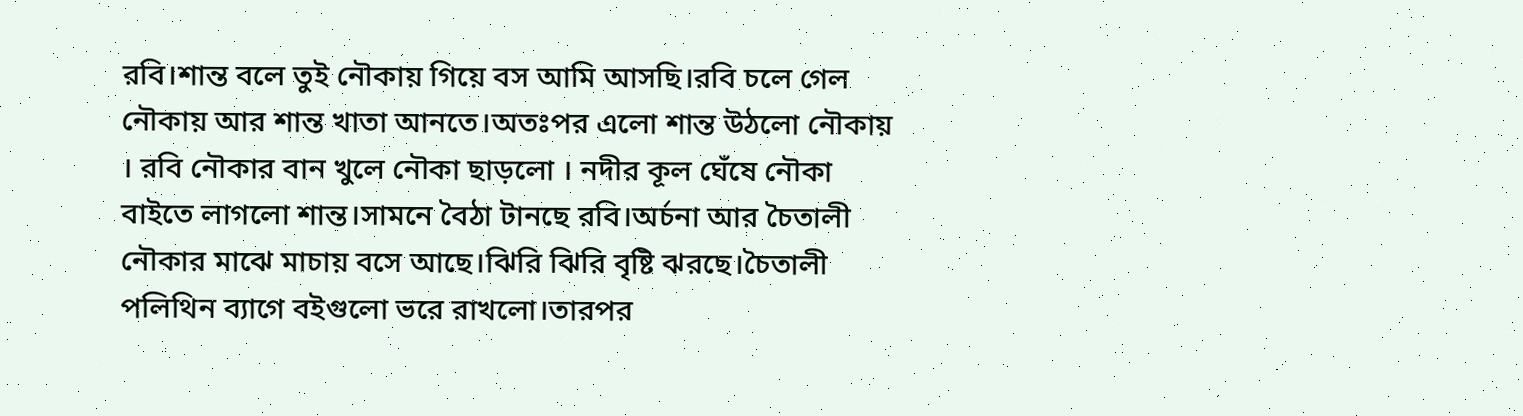রবি।শান্ত বলে তুই নৌকায় গিয়ে বস আমি আসছি।রবি চলে গেল নৌকায় আর শান্ত খাতা আনতে।অতঃপর এলো শান্ত উঠলো নৌকায় । রবি নৌকার বান খুলে নৌকা ছাড়লো । নদীর কূল ঘেঁষে নৌকা বাইতে লাগলো শান্ত।সামনে বৈঠা টানছে রবি।অর্চনা আর চৈতালী নৌকার মাঝে মাচায় বসে আছে।ঝিরি ঝিরি বৃষ্টি ঝরছে।চৈতালী পলিথিন ব্যাগে বইগুলো ভরে রাখলো।তারপর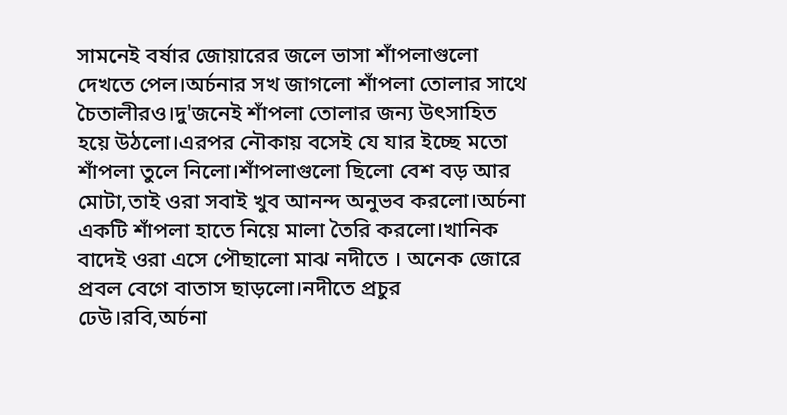সামনেই বর্ষার জোয়ারের জলে ভাসা শাঁপলাগুলো দেখতে পেল।অর্চনার সখ জাগলো শাঁপলা তোলার সাথে চৈতালীরও।দু'জনেই শাঁপলা তোলার জন্য উৎসাহিত হয়ে উঠলো।এরপর নৌকায় বসেই যে যার ইচ্ছে মতো শাঁপলা তুলে নিলো।শাঁপলাগুলো ছিলো বেশ বড় আর মোটা,তাই ওরা সবাই খুব আনন্দ অনুভব করলো।অর্চনা একটি শাঁপলা হাতে নিয়ে মালা তৈরি করলো।খানিক বাদেই ওরা এসে পৌছালো মাঝ নদীতে । অনেক জোরে প্রবল বেগে বাতাস ছাড়লো।নদীতে প্রচুর ঢেউ।রবি,অর্চনা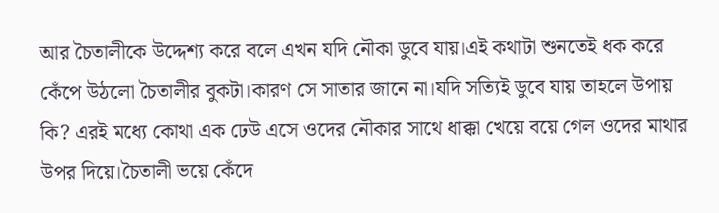আর চৈতালীকে উদ্দেশ্য করে বলে এখন যদি নৌকা ডুবে যায়।এই কথাটা শুনতেই ধক করে কেঁপে উঠলো চৈতালীর বুকটা।কারণ সে সাতার জানে না।যদি সত্যিই ডুবে যায় তাহলে উপায় কি? এরই মধ্যে কোথা এক ঢেউ এসে ওদের নৌকার সাথে ধাক্কা খেয়ে বয়ে গেল ওদের মাথার উপর দিয়ে।চৈতালী ভয়ে কেঁদে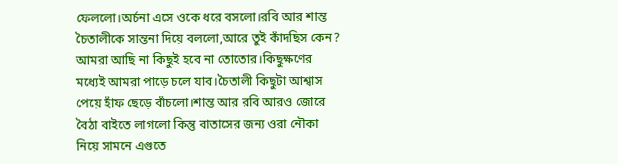ফেললো।অর্চনা এসে ওকে ধরে বসলো।রবি আর শান্ত চৈতালীকে সান্তনা দিয়ে বললো,আরে তুই কাঁদছিস কেন? আমরা আছি না কিছুই হবে না তোতোর।কিছুক্ষণের মধ্যেই আমরা পাড়ে চলে যাব।চৈতালী কিছুটা আশ্বাস পেয়ে হাঁফ ছেড়ে বাঁচলো।শান্ত আর রবি আরও জোরে বৈঠা বাইতে লাগলো কিন্তু বাতাসের জন্য ওরা নৌকা নিয়ে সামনে এগুতে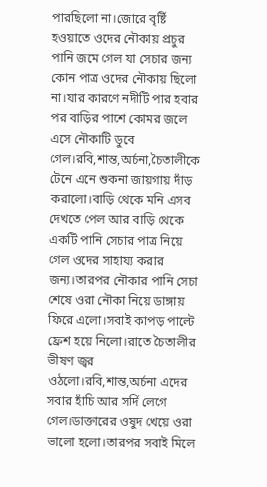পারছিলো না।জোরে বৃর্ষ্টি হওয়াতে ওদের নৌকায় প্রচুর পানি জমে গেল যা সেচার জন্য কোন পাত্র ওদের নৌকায় ছিলো না।যার কারণে নদীটি পার হবার পর বাড়ির পাশে কোমর জলে এসে নৌকাটি ডুবে গেল।রবি,শান্ত,অর্চনা,চৈতালীকে টেনে এনে শুকনা জায়গায় দাঁড় করালো।বাড়ি থেকে মনি এসব দেখতে পেল আর বাড়ি থেকে একটি পানি সেচার পাত্র নিয়ে গেল ওদের সাহায্য করার জন্য।তারপর নৌকার পানি সেচা শেষে ওরা নৌকা নিয়ে ডাঙ্গায় ফিরে এলো।সবাই কাপড় পাল্টে ফ্রেশ হয়ে নিলো।রাতে চৈতালীর ভীষণ জ্বর ওঠলো।রবি,শান্ত,অর্চনা এদের সবার হাঁচি আর সর্দি লেগে গেল।ডাক্তারের ওষুদ খেয়ে ওরা ভালো হলো।তারপর সবাই মিলে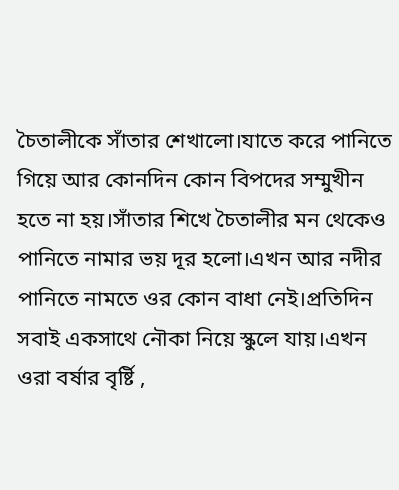চৈতালীকে সাঁতার শেখালো।যাতে করে পানিতে গিয়ে আর কোনদিন কোন বিপদের সম্মুখীন হতে না হয়।সাঁতার শিখে চৈতালীর মন থেকেও পানিতে নামার ভয় দূর হলো।এখন আর নদীর পানিতে নামতে ওর কোন বাধা নেই।প্রতিদিন সবাই একসাথে নৌকা নিয়ে স্কুলে যায়।এখন ওরা বর্ষার বৃর্ষ্টি ,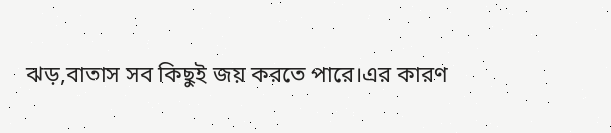ঝড়,বাতাস সব কিছুই জয় করতে পারে।এর কারণ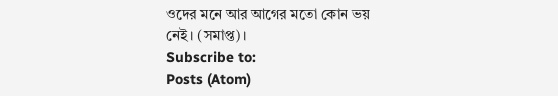ওদের মনে আর আগের মতো কোন ভয় নেই। (সমাপ্ত)।
Subscribe to:
Posts (Atom)